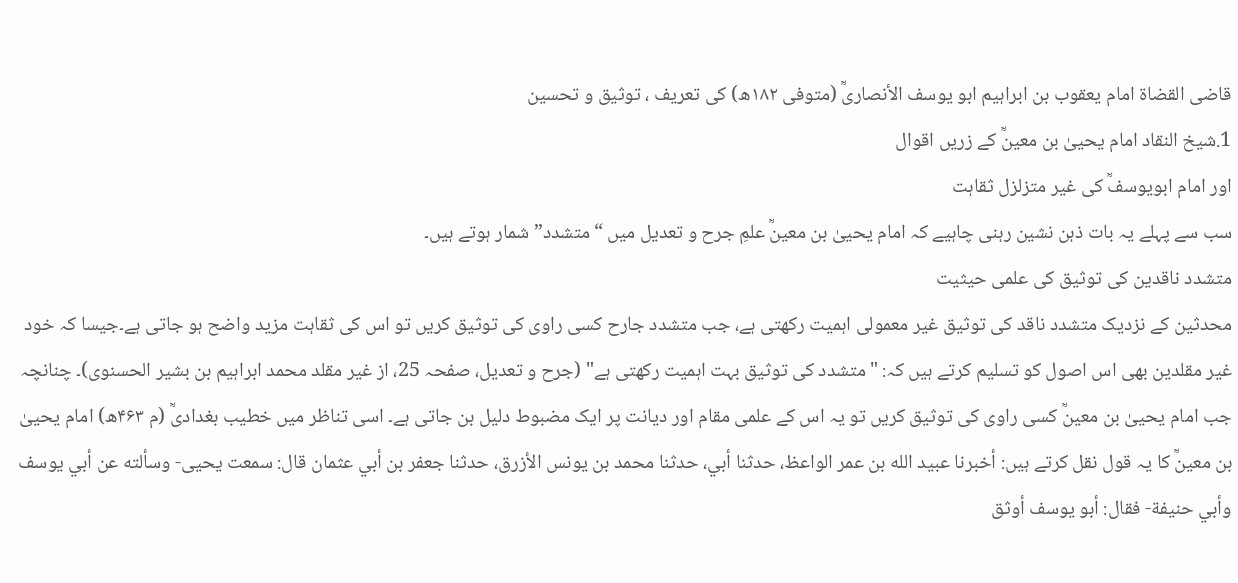قاضی القضاۃ امام یعقوب بن ابراہیم ابو یوسف الأنصاریؒ (متوفی ۱۸۲ھ) کی تعریف ، توثیق و تحسین
1.شیخ النقاد امام یحییٰ بن معینؒ کے زریں اقوال
اور امام ابویوسفؒ کی غیر متزلزل ثقاہت
سب سے پہلے یہ بات ذہن نشین رہنی چاہیے کہ امام یحییٰ بن معینؒ علمِ جرح و تعدیل میں “متشدد” شمار ہوتے ہیں۔
متشدد ناقدین کی توثیق کی علمی حیثیت
محدثین کے نزدیک متشدد ناقد کی توثیق غیر معمولی اہمیت رکھتی ہے، جب متشدد جارح کسی راوی کی توثیق کریں تو اس کی ثقاہت مزید واضح ہو جاتی ہے۔جیسا کہ خود غیر مقلدین بھی اس اصول کو تسلیم کرتے ہیں کہ: "متشدد کی توثیق بہت اہمیت رکھتی ہے" (جرح و تعدیل، صفحہ 25، از غیر مقلد محمد ابراہیم بن بشیر الحسنوی)۔ چنانچہ جب امام یحییٰ بن معینؒ کسی راوی کی توثیق کریں تو یہ اس کے علمی مقام اور دیانت پر ایک مضبوط دلیل بن جاتی ہے۔ اسی تناظر میں خطیب بغدادیؒ (م ۴۶۳ھ) امام یحییٰ بن معینؒ کا یہ قول نقل کرتے ہیں: أخبرنا عبيد الله بن عمر الواعظ، حدثنا أبي، حدثنا محمد بن يونس الأزرق، حدثنا جعفر بن أبي عثمان قال: سمعت يحيى- وسألته عن أبي يوسف وأبي حنيفة- فقال: أبو يوسف أوثق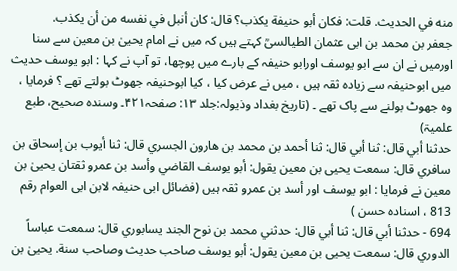منه في الحديث. قلت: فكان أبو حنيفة يكذب؟ قال: كان أنبل في نفسه من أن يكذب.
جعفر بن محمد بن ابی عثمان الطیالسیؒ کہتے ہیں کہ میں نے امام یحییٰ بن معین سے سنا اورمیں نے ان سے ابو یوسف اورابو حنیفہ کے بارے میں پوچھا، تو آپ نے کہا : ابو یوسف حدیث میں ابوحنیفہ سے زیادہ ثقہ ہیں ، میں نے عرض کیا ، کیا ابوحنیفہ جھوٹ بولتے تھے ؟ فرمایا ، وہ جھوٹ بولنے سے پاک تھے ۔ (تاریخ بغداد وذیولہ:جلد ۱۳: صفحہ۴۲۱۔ وسندہ صحیح، طبع علمیۃ)
حدثنا أبي قال: ثنا أبي قال: ثنا أحمد بن محمد بن هارون الجسري قال: ثنا أيوب بن إسحاق بن سافري قال: سمعت يحيى بن معين يقول: أبو يوسف القاضي وأسد بن عمرو ثقتان یحییٰ بن معین نے فرمایا : ابو یوسف اور أسد بن عمرو ثقہ ہیں (فضائل ابی حنیفہ لابن ابی العوام رقم 813 ، اسنادہ حسن )
694 - حدثنا أبي قال: ثنا أبي قال: حدثني محمد بن نوح الجند يسابوري قال: سمعت عباساً الدوري قال: سمعت يحيى بن معين يقول: أبو يوسف صاحب حديث وصاحب سنة. یحییٰ بن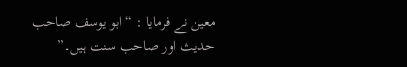معین نے فرمایا : “ابو یوسف صاحب حدیث اور صاحب سنت ہیں۔”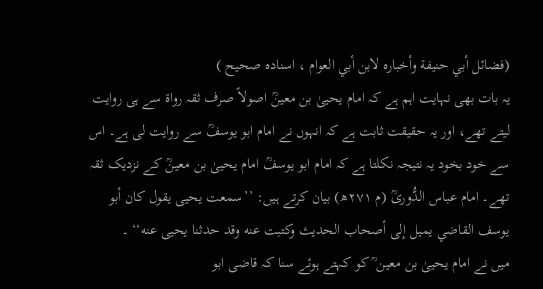(فضائل أبي حنيفة وأخباره لابن أبي العوام ، اسنادہ صحیح )
یہ بات بھی نہایت اہم ہے کہ امام یحییٰ بن معینؒ اصولاً صرف ثقہ رواۃ سے ہی روایت لیتے تھے، اور یہ حقیقت ثابت ہے کہ انہوں نے امام ابو یوسفؒ سے روایت لی ہے۔ اس سے خود بخود یہ نتیجہ نکلتا ہے کہ امام ابو یوسفؒ امام یحییٰ بن معینؒ کے نزدیک ثقہ تھے۔ امام عباس الدُّوریؒ (م ۲۷۱ھ) بیان کرتے ہیں: ’’سمعت يحيى يقول كان أبو يوسف القاضي يميل إلى أصحاب الحديث وكتبت عنه وقد حدثنا يحيى عنه‘‘ ۔
میں نے امام یحییٰ بن معین ؒ کو کہتے ہوئے سنا کہ قاضی ابو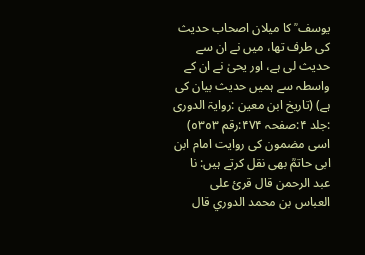یوسف ؒ کا میلان اصحاب حدیث کی طرف تھا، میں نے ان سے حدیث لی ہے، اور یحیٰ نے ان کے واسطہ سے ہمیں حدیث بیان کی ہے) (تاریخ ابن معین :روایۃ الدوری :جلد ۴:صفحہ ۴۷۴:رقم ٥٣٥٣)
اسی مضمون کی روایت امام ابن ابی حاتمؒ بھی نقل کرتے ہیں: نا عبد الرحمن قال قرئ على العباس بن محمد الدوري قال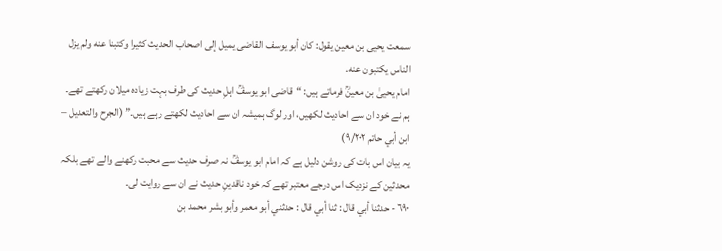سمعت يحيى بن معين يقول: كان أبو يوسف القاضى يميل إلى اصحاب الحديث كثيرا وكتبنا عنه ولم يزل الناس يكتبون عنه.
امام یحییٰ بن معینؒ فرماتے ہیں: “قاضی ابو یوسفؒ اہلِ حدیث کی طرف بہت زیادہ میلان رکھتے تھے۔ ہم نے خود ان سے احادیث لکھیں، اور لوگ ہمیشہ ان سے احادیث لکھتے رہے ہیں۔” (الجرح والتعديل – ابن أبي حاتم ٩/٢٠٢)
یہ بیان اس بات کی روشن دلیل ہے کہ امام ابو یوسفؒ نہ صرف حدیث سے محبت رکھنے والے تھے بلکہ محدثین کے نزدیک اس درجے معتبر تھے کہ خود ناقدینِ حدیث نے ان سے روایت لی۔
٦٩٠ - حدثنا أبي قال : ثنا أبي قال : حدثني أبو معمر وأبو بشر محمد بن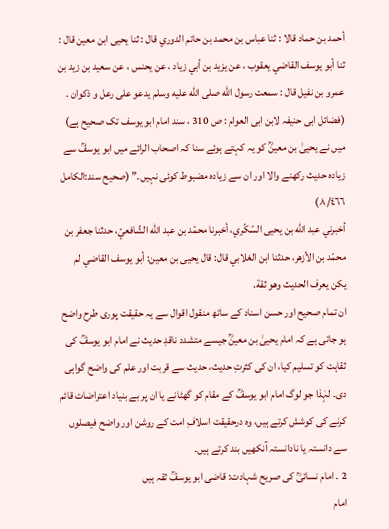أحمد بن حماد قالا : ثنا عباس بن محمد بن حاتم الدوري قال : ثنا يحيى ابن معين قال : ثنا أبو يوسف القاضي يعقوب ، عن يزيد بن أبي زياد ، عن يحنس ، عن سعيد بن زيد بن عمرو بن نفيل قال : سمعت رسول الله صلى الله عليه وسلم يدعو على رعل و ذكوان . (فضائل ابی حنیفہ لابن ابی العوام : ص 310 ، سند امام ابو یوسف تک صحیح ہے)
میں نے یحییٰ بن معینؒ کو یہ کہتے ہوئے سنا کہ اصحاب الرائے میں ابو یوسفؒ سے زیادہ حدیث رکھنے والا اور ان سے زیادہ مضبوط کوئی نہیں۔” (صحیح سند:الكامل ٨/٤٦٦)
أخبرني عبد الله بن يحيى السّكّري، أخبرنا محمّد بن عبد الله الشّافعيّ، حدثنا جعفر بن محمّد بن الأزهر، حدثنا ابن الغلابي قال: قال يحيى بن معين: أبو يوسف القاضي لم يكن يعرف الحديث وهو ثقة.
ان تمام صحیح اور حسن اسناد کے ساتھ منقول اقوال سے یہ حقیقت پوری طرح واضح ہو جاتی ہے کہ امام یحییٰ بن معینؒ جیسے متشدد ناقدِ حدیث نے امام ابو یوسفؒ کی ثقاہت کو تسلیم کیا، ان کی کثرتِ حدیث، حدیث سے قربت اور علم کی واضح گواہی دی۔ لہٰذا جو لوگ امام ابو یوسفؒ کے مقام کو گھٹانے یا ان پر بے بنیاد اعتراضات قائم کرنے کی کوشش کرتے ہیں، وہ درحقیقت اسلافِ امت کے روشن اور واضح فیصلوں سے دانستہ یا نادانستہ آنکھیں بند کرتے ہیں۔
2 ۔ امام نسائیؒ کی صریح شہادت: قاضی ابو یوسفؒ ثقہ ہیں
امام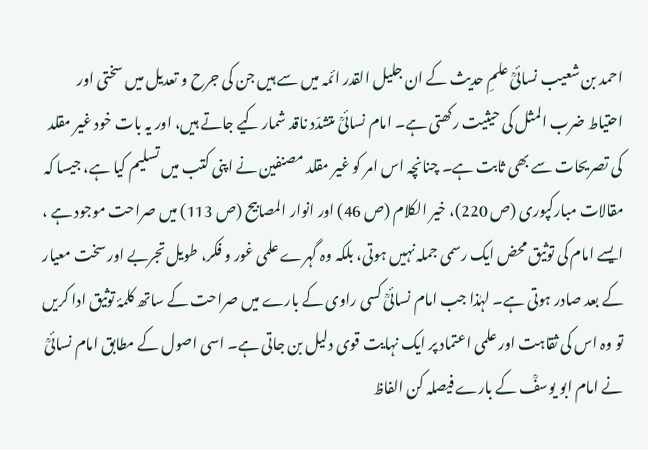احمد بن شعیب نسائیؒ علمِ حدیث کے ان جلیل القدر ائمہ میں سے ہیں جن کی جرح و تعدیل میں سختی اور احتیاط ضرب المثل کی حیثیت رکھتی ہے۔ امام نسائیؒ متشدّد ناقد شمار کیے جاتے ہیں، اور یہ بات خود غیر مقلد کی تصریحات سے بھی ثابت ہے۔ چنانچہ اس امر کو غیر مقلد مصنفین نے اپنی کتب میں تسلیم کیا ہے، جیسا کہ مقالات مبارکپوری (ص 220)، خیر الکلام (ص 46) اور انوار المصابیح (ص 113) میں صراحت موجود ہے ، ایسے امام کی توثیق محض ایک رسمی جملہ نہیں ہوتی، بلکہ وہ گہرے علمی غور و فکر، طویل تجربے اور سخت معیار کے بعد صادر ہوتی ہے۔ لہٰذا جب امام نسائیؒ کسی راوی کے بارے میں صراحت کے ساتھ کلمۂ توثیق ادا کریں تو وہ اس کی ثقاہت اور علمی اعتماد پر ایک نہایت قوی دلیل بن جاتی ہے۔ اسی اصول کے مطابق امام نسائیؒ نے امام ابو یوسفؒ کے بارے فیصلہ کن الفاظ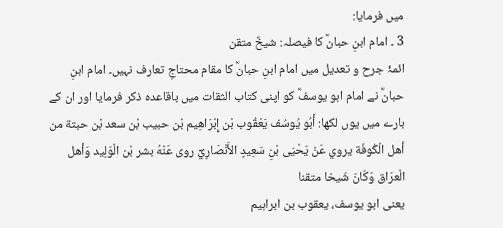میں فرمایا:
3 ۔ امام ابنِ حبانؒ کا فیصلہ: شیخٌ متقن
ائمۂ جرح و تعدیل میں امام ابنِ حبانؒ کا مقام محتاجِ تعارف نہیں۔ امام ابنِ حبانؒ نے امام ابو یوسفؒ کو اپنی کتاب الثقات میں باقاعدہ ذکر فرمایا اور ان کے بارے میں یوں لکھا: أَبُو يُوسُف يَعْقُوب بْن إِبْرَاهِيم بْن حبيب بْن سعد بْن حبتة من أهل الْكُوفَة يروي عَنْ يَحْيَى بْنِ سَعِيدٍ الأَنْصَارِيِّ روى عَنْهُ بشر بْن الْوَلِيد وَأهل الْعرَاق وَكَانَ شَيخا متقنا
یعنی ابو یوسف، یعقوب بن ابراہیم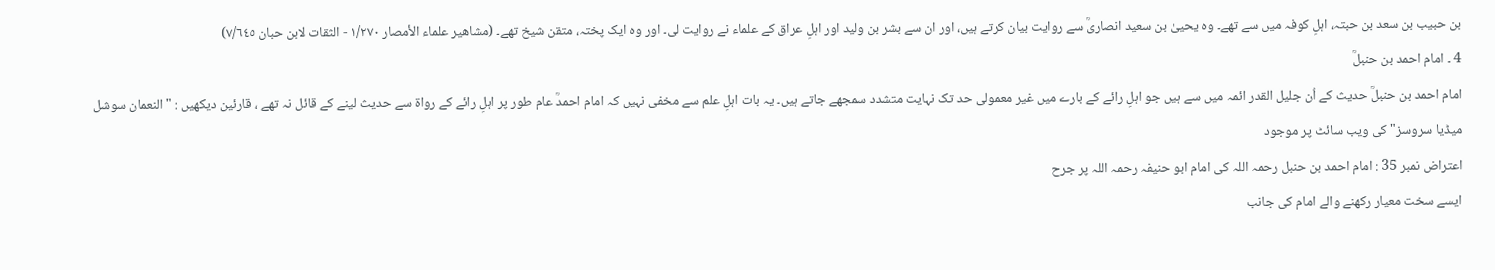بن حبیب بن سعد بن حبتہ، اہلِ کوفہ میں سے تھے۔ وہ یحییٰ بن سعید انصاریؒ سے روایت بیان کرتے ہیں، اور ان سے بشر بن ولید اور اہلِ عراق کے علماء نے روایت لی۔ اور وہ ایک پختہ، متقن شیخ تھے۔ (مشاهير علماء الأمصار ١/٢٧٠ - الثقات لابن حبان ٧/٦٤٥)
4 ۔ امام احمد بن حنبلؒ
امام احمد بن حنبلؒ حدیث کے اُن جلیل القدر ائمہ میں سے ہیں جو اہلِ رائے کے بارے میں غیر معمولی حد تک نہایت متشدد سمجھے جاتے ہیں۔ یہ بات اہلِ علم سے مخفی نہیں کہ امام احمدؒ عام طور پر اہلِ رائے کے رواۃ سے حدیث لینے کے قائل نہ تھے ، قارئین دیکھیں : "النعمان سوشل میڈیا سروسز" کی ویب سائٹ پر موجود
اعتراض نمبر 35 : امام احمد بن حنبل رحمہ اللہ کی امام ابو حنیفہ رحمہ اللہ پر جرح
ایسے سخت معیار رکھنے والے امام کی جانب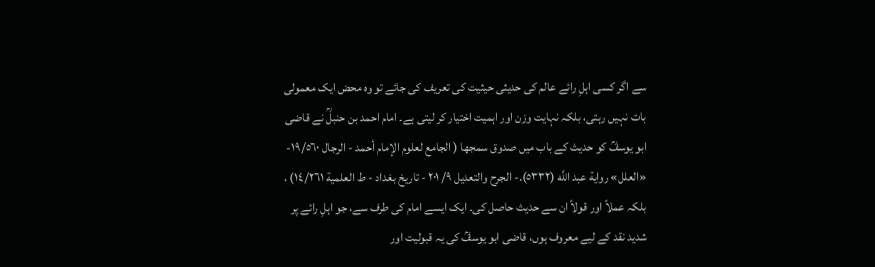سے اگر کسی اہلِ رائے عالم کی حدیثی حیثیت کی تعریف کی جائے تو وہ محض ایک معمولی بات نہیں رہتی، بلکہ نہایت وزن اور اہمیت اختیار کر لیتی ہے۔ امام احمد بن حنبلؒ نے قاضی ابو یوسفؒ کو حدیث کے باب میں صدوق سمجھا ( الجامع لعلوم الإمام أحمد - الرجال ١٩/٥٦٠- «العلل» رواية عبد اللَّه (٥٣٣٢).- الجرح والتعديل ٩/ ٢٠١ - تاريخ بغداد - ط العلمية ١٤/٢٦١) ، بلکہ عملاً اور قولاً ان سے حدیث حاصل کی۔ ایک ایسے امام کی طرف سے، جو اہلِ رائے پر شدید نقد کے لیے معروف ہوں، قاضی ابو یوسفؒ کی یہ قبولیت اور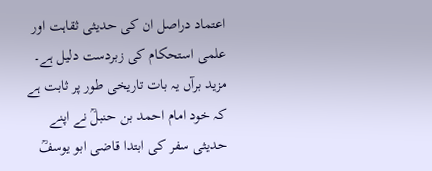اعتماد دراصل ان کی حدیثی ثقاہت اور علمی استحکام کی زبردست دلیل ہے۔ مزید برآں یہ بات تاریخی طور پر ثابت ہے کہ خود امام احمد بن حنبلؒ نے اپنے حدیثی سفر کی ابتدا قاضی ابو یوسفؒ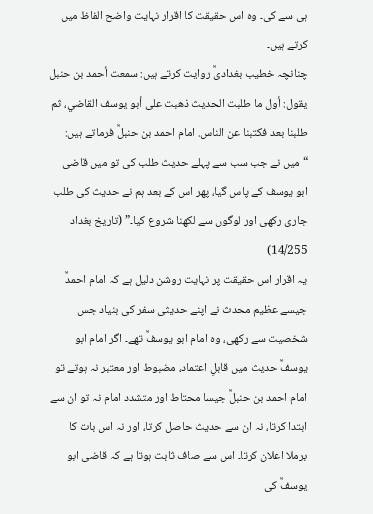ہی سے کی۔ وہ اس حقیقت کا اقرار نہایت واضح الفاظ میں کرتے ہیں۔
چنانچہ خطیب بغدادیؒ روایت کرتے ہیں: سمعت أحمد بن حنبل يقول: أول ما طلبت الحديث ذهبت على أبو يوسف القاضي، ثم طلبنا بعد فكتبنا عن الناس. امام احمد بن حنبلؒ فرماتے ہیں: “میں نے جب سب سے پہلے حدیث طلب کی تو میں قاضی ابو یوسف کے پاس گیا، پھر اس کے بعد ہم نے حدیث کی طلب جاری رکھی اور لوگوں سے لکھنا شروع کیا۔” (تاريخ بغداد 14/255)
یہ اقرار اس حقیقت پر نہایت روشن دلیل ہے کہ امام احمدؒ جیسے عظیم محدث نے اپنے حدیثی سفر کی بنیاد جس شخصیت سے رکھی، وہ امام ابو یوسفؒ تھے۔ اگر امام ابو یوسفؒ حدیث میں قابلِ اعتماد، مضبوط اور معتبر نہ ہوتے تو امام احمد بن حنبلؒ جیسا محتاط اور متشدد امام نہ تو ان سے ابتدا کرتا، نہ ان سے حدیث حاصل کرتا، اور نہ اس بات کا برملا اعلان کرتا۔ اس سے صاف ثابت ہوتا ہے کہ قاضی ابو یوسفؒ کی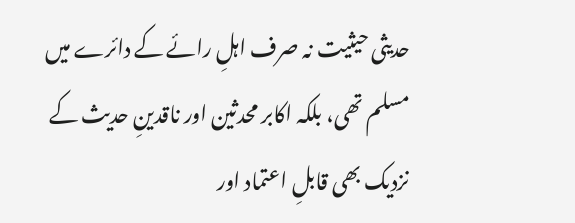حدیثی حیثیت نہ صرف اہلِ رائے کے دائرے میں مسلم تھی، بلکہ اکابر محدثین اور ناقدینِ حدیث کے نزدیک بھی قابلِ اعتماد اور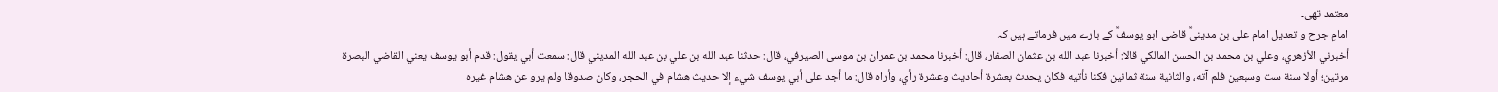معتمد تھی۔
امامِ جرح و تعدیل امام علی بن مدینیؒ قاضی ابو یوسفؒ کے بارے میں فرماتے ہیں کہ
أخبرني الأزهري، وعلي بن محمد بن الحسن المالكي قالا: أخبرنا عبد الله بن عثمان الصفار، قال: أخبرنا محمد بن عمران بن موسى الصيرفي، قال: حدثنا عبد الله بن علي بن عبد الله المديني قال: سمعت أبي يقول: قدم أبو يوسف يعني القاضي البصرة مرتين؛ أولا سنة ست وسبعين فلم آته، والثانية سنة ثمانين فكنا نأتيه فكان يحدث بعشرة أحاديث وعشرة رأي، وأراه قال: ما أجد على أبي يوسف شيء إلا حديث هشام في الحجر، وكان صدوقا ولم يرو عن هشام غيره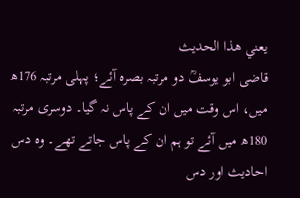يعني هذا الحديث
قاضی ابو یوسفؒ دو مرتبہ بصرہ آئے؛ پہلی مرتبہ 176ھ میں، اس وقت میں ان کے پاس نہ گیا۔ دوسری مرتبہ 180ھ میں آئے تو ہم ان کے پاس جاتے تھے۔ وہ دس احادیث اور دس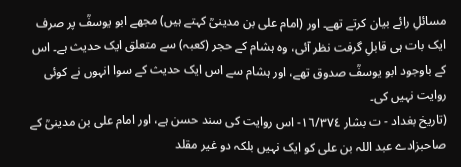مسائلِ رائے بیان کرتے تھے۔ اور (امام علی بن مدینیؒ کہتے ہیں) مجھے ابو یوسفؒ پر صرف ایک بات ہی قابلِ گرفت نظر آئی، وہ ہشام کے حجر (کعبہ) سے متعلق ایک حدیث ہے۔ اس کے باوجود ابو یوسفؒ صدوق تھے، اور ہشام سے اس ایک حدیث کے سوا انہوں نے کوئی روایت نہیں کی۔
(تاريخ بغداد - ت بشار ١٦/٣٧٤- اس روایت کی سند حسن ہے، اور امام علی بن مدینیؒ کے صاحبزادے عبد اللہ بن علی کو ایک نہیں بلکہ دو غیر مقلد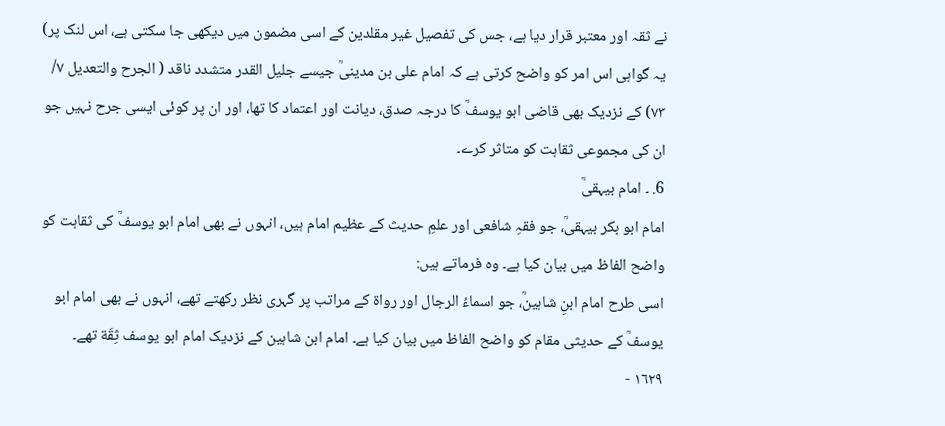نے ثقہ اور معتبر قرار دیا ہے، جس کی تفصیل غیر مقلدین کے اسی مضمون میں دیکھی جا سکتی ہے، اس لنک پر)
یہ گواہی اس امر کو واضح کرتی ہے کہ امام علی بن مدینیؒ جیسے جلیل القدر متشدد ناقد ( الجرح والتعديل ٧/ ٧٣) کے نزدیک بھی قاضی ابو یوسفؒ کا درجہ صدق، دیانت اور اعتماد کا تھا، اور ان پر کوئی ایسی جرح نہیں جو ان کی مجموعی ثقاہت کو متاثر کرے۔
6. ۔ امام بیہقیؒ
امام ابو بکر بیہقیؒ، جو فقہِ شافعی اور علمِ حدیث کے عظیم امام ہیں، انہوں نے بھی امام ابو یوسفؒ کی ثقاہت کو واضح الفاظ میں بیان کیا ہے۔ وہ فرماتے ہیں:
اسی طرح امام ابنِ شاہینؒ، جو اسماءُ الرجال اور رواۃ کے مراتب پر گہری نظر رکھتے تھے، انہوں نے بھی امام ابو یوسفؒ کے حدیثی مقام کو واضح الفاظ میں بیان کیا ہے۔ امام ابن شاہین کے نزدیک امام ابو یوسف ثِقَة تھے۔
١٦٢٩ -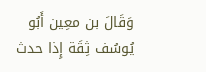وَقَالَ بن معِين أَبُو يُوسُف ثِقَة إِذا حدث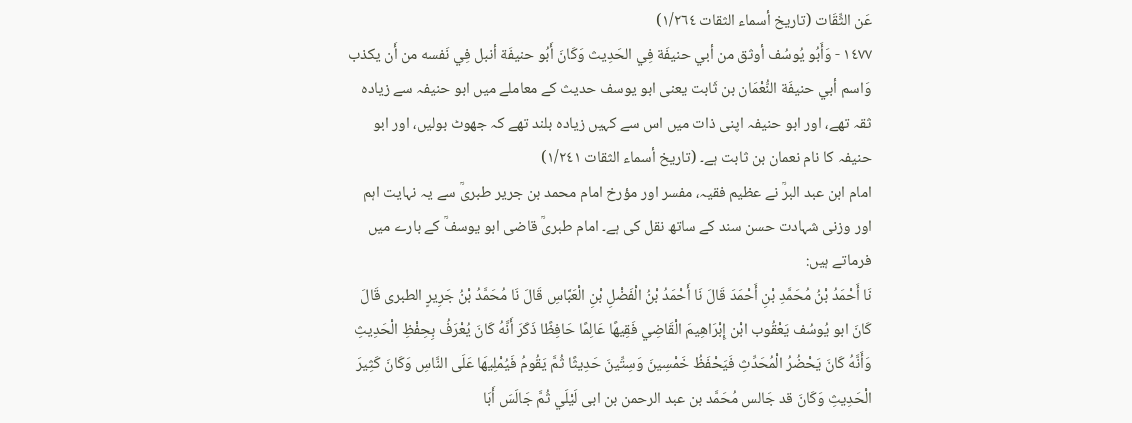عَن الثِّقَات (تاريخ أسماء الثقات ١/٢٦٤)
١٤٧٧ - وَأَبُو يُوسُف أوثق من أبي حنيفَة فِي الحَدِيث وَكَانَ أَبُو حنيفَة أنبل فِي نَفسه من أَن يكذب وَاسم أبي حنيفَة النُّعْمَان بن ثَابت یعنی ابو یوسف حدیث کے معاملے میں ابو حنیفہ سے زیادہ ثقہ تھے، اور ابو حنیفہ اپنی ذات میں اس سے کہیں زیادہ بلند تھے کہ جھوٹ بولیں، اور ابو حنیفہ کا نام نعمان بن ثابت ہے۔ (تاريخ أسماء الثقات ١/٢٤١)
امام ابن عبد البرؒ نے عظیم فقیہ، مفسر اور مؤرخ امام محمد بن جریر طبریؒ سے یہ نہایت اہم اور وزنی شہادت حسن سند کے ساتھ نقل کی ہے۔ امام طبریؒ قاضی ابو یوسفؒ کے بارے میں فرماتے ہیں:
نَا أَحْمَدُ بْنُ مُحَمَّدِ بْنِ أَحْمَدَ قَالَ نَا أَحْمَدُ بْنُ الْفَضْلِ بْنِ الْعَبَّاسِ قَالَ نَا مُحَمَّدُ بْنُ جَرِيرٍ الطبرى قَالَ كَانَ ابو يُوسُف يَعْقُوب ابْن إِبْرَاهِيمَ الْقَاضِي فَقِيهًا عَالِمًا حَافِظًا ذَكَرَ أَنَّهُ كَانَ يُعْرَفُ بِحِفْظِ الْحَدِيثِ وَأَنَّهُ كَانَ يَحْضُرُ الْمُحَدِّثِ فَيَحْفَظُ خَمْسِينَ وَسِتِّينَ حَدِيثًا ثُمَّ يَقُومُ فَيُمْلِيهَا عَلَى النَّاسِ وَكَانَ كَثِيرَ الْحَدِيثِ وَكَانَ قد جَالس مُحَمَّد بن عبد الرحمن بن ابى لَيْلَي ثُمَّ جَالَسَ أَبَا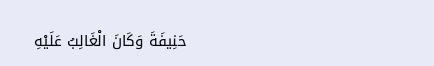حَنِيفَةَ وَكَانَ الْغَالِبُ عَلَيْهِ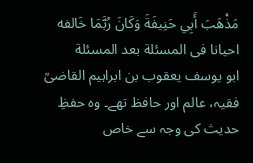مَذْهَبَ أَبِي حَنِيفَةَ وَكَانَ رُبَّمَا خَالفه احيانا فى المسئلة بعد المسئلة
ابو یوسف یعقوب بن ابراہیم القاضیؒ فقیہ، عالم اور حافظ تھے۔ وہ حفظِ حدیث کی وجہ سے خاص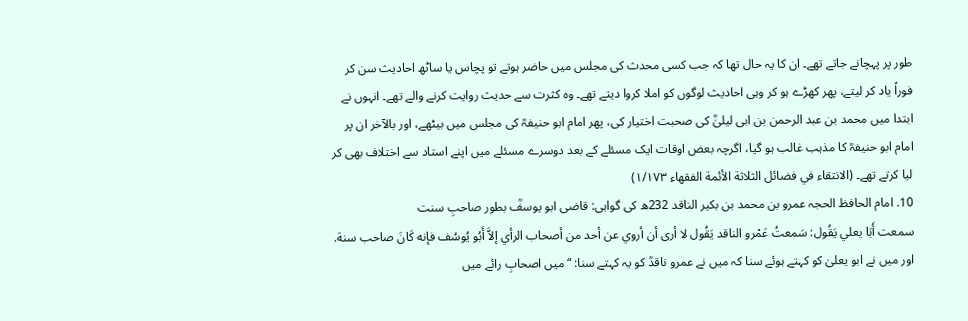طور پر پہچانے جاتے تھے۔ ان کا یہ حال تھا کہ جب کسی محدث کی مجلس میں حاضر ہوتے تو پچاس یا ساٹھ احادیث سن کر فوراً یاد کر لیتے، پھر کھڑے ہو کر وہی احادیث لوگوں کو املا کروا دیتے تھے۔ وہ کثرت سے حدیث روایت کرنے والے تھے۔ انہوں نے ابتدا میں محمد بن عبد الرحمن بن ابی لیلیٰؒ کی صحبت اختیار کی، پھر امام ابو حنیفہؒ کی مجلس میں بیٹھے، اور بالآخر ان پر امام ابو حنیفہؒ کا مذہب غالب ہو گیا، اگرچہ بعض اوقات ایک مسئلے کے بعد دوسرے مسئلے میں اپنے استاد سے اختلاف بھی کر لیا کرتے تھے۔ (الانتقاء في فضائل الثلاثة الأئمة الفقهاء ١/١٧٣)
10. امام الحافظ الحجہ عمرو بن محمد بن بکیر الناقد 232ھ کی گواہی: قاضی ابو یوسفؒ بطور صاحبِ سنت
سمعت أَبَا يعلي يَقُول: سَمعتُ عَمْرو الناقد يَقُول لا أرى أن أروي عن أحد من أصحاب الرأي إلاَّ أَبُو يُوسُف فإنه كَانَ صاحب سنة. اور میں نے ابو یعلیٰ کو کہتے ہوئے سنا کہ میں نے عمرو ناقدؒ کو یہ کہتے سنا: “میں اصحابِ رائے میں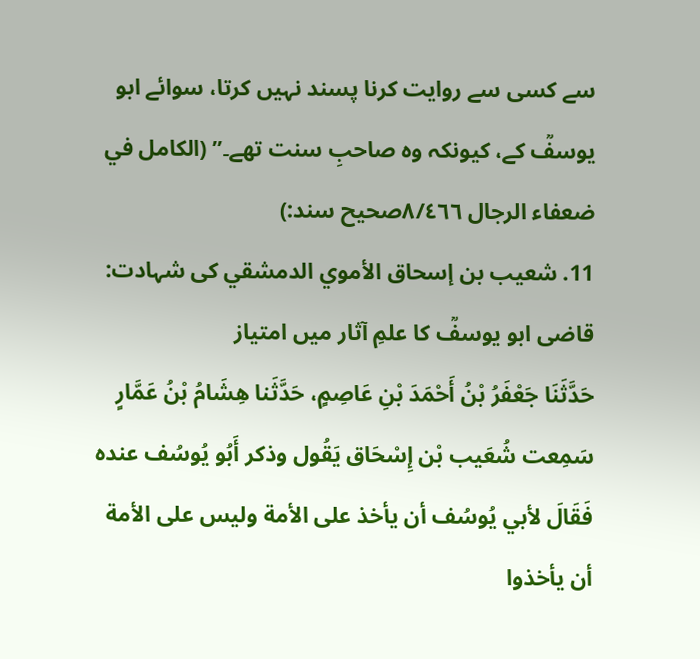سے کسی سے روایت کرنا پسند نہیں کرتا، سوائے ابو یوسفؒ کے، کیونکہ وہ صاحبِ سنت تھے۔” (الكامل في ضعفاء الرجال ٨/٤٦٦صحیح سند:)
11. شعيب بن إسحاق الأموي الدمشقي کی شہادت: قاضی ابو یوسفؒ کا علمِ آثار میں امتیاز
حَدَّثَنَا جَعْفَرُ بْنُ أَحْمَدَ بْنِ عَاصِمٍ، حَدَّثَنا هِشَامُ بْنُ عَمَّارٍ سَمِعت شُعَيب بْن إِسْحَاق يَقُول وذكر أَبُو يُوسُف عنده فَقَالَ لأبي يُوسُف أن يأخذ على الأمة وليس على الأمة أن يأخذوا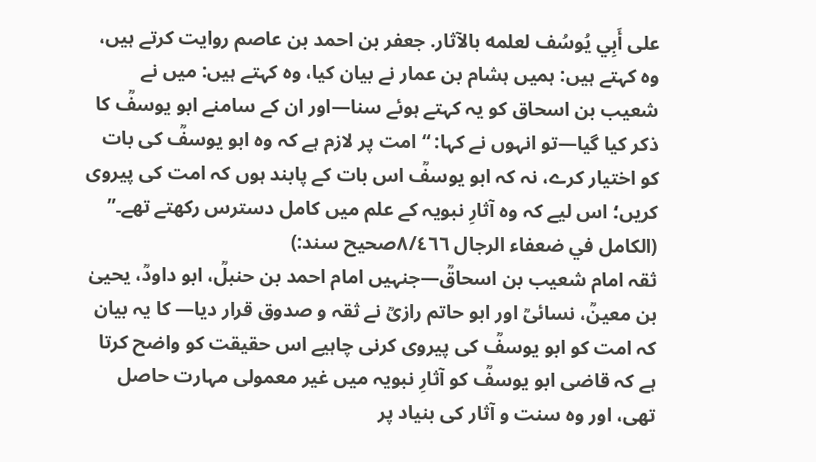على أَبِي يُوسُف لعلمه بالآثار. جعفر بن احمد بن عاصم روایت کرتے ہیں، وہ کہتے ہیں: ہمیں ہشام بن عمار نے بیان کیا، وہ کہتے ہیں: میں نے شعیب بن اسحاق کو یہ کہتے ہوئے سنا—اور ان کے سامنے ابو یوسفؒ کا ذکر کیا گیا—تو انہوں نے کہا: “امت پر لازم ہے کہ وہ ابو یوسفؒ کی بات کو اختیار کرے، نہ کہ ابو یوسفؒ اس بات کے پابند ہوں کہ امت کی پیروی کریں؛ اس لیے کہ وہ آثارِ نبویہ کے علم میں کامل دسترس رکھتے تھے۔” (الكامل في ضعفاء الرجال ٨/٤٦٦صحیح سند:)
ثقہ امام شعیب بن اسحاقؒ—جنہیں امام احمد بن حنبلؒ، ابو داودؒ، یحییٰ بن معینؒ، نسائیؒ اور ابو حاتم رازیؒ نے ثقہ و صدوق قرار دیا— کا یہ بیان کہ امت کو ابو یوسفؒ کی پیروی کرنی چاہیے اس حقیقت کو واضح کرتا ہے کہ قاضی ابو یوسفؒ کو آثارِ نبویہ میں غیر معمولی مہارت حاصل تھی، اور وہ سنت و آثار کی بنیاد پر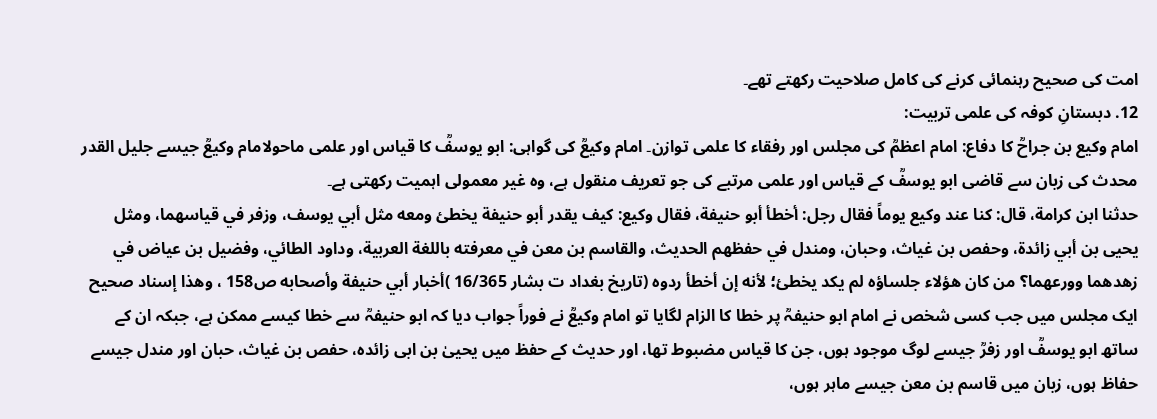امت کی صحیح رہنمائی کرنے کی کامل صلاحیت رکھتے تھے۔
12. دبستانِ کوفہ کی علمی تربیت:
امام وکیع بن جراحؒ کا دفاع: امام اعظمؒ کی مجلس اور رفقاء کا علمی توازن۔ امام وکیعؒ کی گواہی: ابو یوسفؒ کا قیاس اور علمی ماحولامام وکیعؒ جیسے جلیل القدر محدث کی زبان سے قاضی ابو یوسفؒ کے قیاس اور علمی مرتبے کی جو تعریف منقول ہے، وہ غیر معمولی اہمیت رکھتی ہے۔
حدثنا ابن كرامة، قال: كنا عند وكيع يوماً فقال رجل: أخطأ أبو حنيفة، فقال وكيع: كيف يقدر أبو حنيفة يخطئ ومعه مثل أبي يوسف، وزفر في قياسهما، ومثل يحيى بن أبي زائدة، وحفص بن غياث، وحبان، ومندل في حفظهم الحديث، والقاسم بن معن في معرفته باللغة العربية، وداود الطائي، وفضيل بن عياض في زهدهما وورعهما؟ من كان هؤلاء جلساؤه لم يكد يخطئ؛ لأنه إن أخطأ ردوه (تاريخ بغداد ت بشار 16/365 )أخبار أبي حنيفة وأصحابه ص158 ، وهذا إسناد صحیح
ایک مجلس میں جب کسی شخص نے امام ابو حنیفہؒ پر خطا کا الزام لگایا تو امام وکیعؒ نے فوراً جواب دیا کہ ابو حنیفہؒ سے خطا کیسے ممکن ہے، جبکہ ان کے ساتھ ابو یوسفؒ اور زفرؒ جیسے لوگ موجود ہوں، جن کا قیاس مضبوط تھا، اور حدیث کے حفظ میں یحییٰ بن ابی زائدہ، حفص بن غیاث، حبان اور مندل جیسے حفاظ ہوں، زبان میں قاسم بن معن جیسے ماہر ہوں،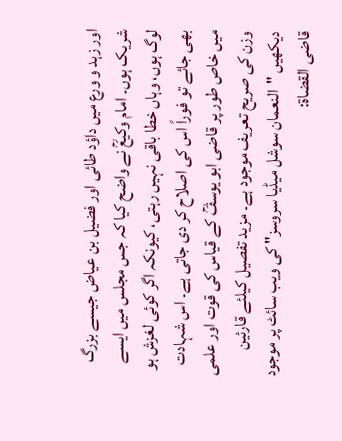اور زہد و ورع میں داؤد طائی اور فضیل بن عیاض جیسے بزرگ شریک ہوں۔ امام وکیعؒ نے واضح کیا کہ جس مجلس میں ایسے لوگ ہوں، وہاں خطا باقی نہیں رہتی، کیونکہ اگر کوئی لغزش ہو بھی جائے تو فوراً اس کی اصلاح کر دی جاتی ہے۔ اس شہادت میں خاص طور پر قاضی ابو یوسفؒ کے قیاس کی قوت اور علمی وزن کی صریح تعریف موجود ہے۔ مزید تفصیل کیلئے قارئین دیکھیں "النعمان سوشل میڈیا سروسز" کی ویب سائٹ پر موجود
قاضی القضاۃ: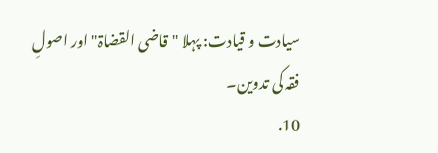سیادت و قیادت: پہلا "قاضی القضاۃ" اور اصولِ فقہ کی تدوین۔
10.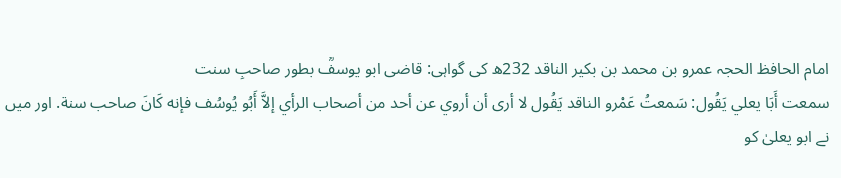امام الحافظ الحجہ عمرو بن محمد بن بکیر الناقد 232ھ کی گواہی: قاضی ابو یوسفؒ بطور صاحبِ سنت
سمعت أَبَا يعلي يَقُول: سَمعتُ عَمْرو الناقد يَقُول لا أرى أن أروي عن أحد من أصحاب الرأي إلاَّ أَبُو يُوسُف فإنه كَانَ صاحب سنة. اور میں نے ابو یعلیٰ کو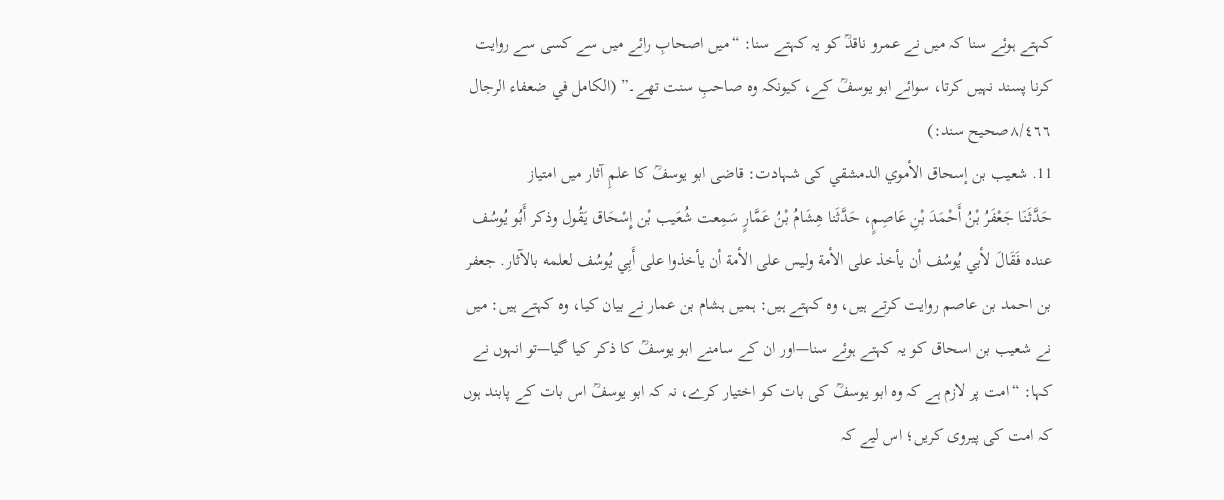کہتے ہوئے سنا کہ میں نے عمرو ناقدؒ کو یہ کہتے سنا: “میں اصحابِ رائے میں سے کسی سے روایت کرنا پسند نہیں کرتا، سوائے ابو یوسفؒ کے، کیونکہ وہ صاحبِ سنت تھے۔” (الكامل في ضعفاء الرجال ٨/٤٦٦صحیح سند:)
11. شعيب بن إسحاق الأموي الدمشقي کی شہادت: قاضی ابو یوسفؒ کا علمِ آثار میں امتیاز
حَدَّثَنَا جَعْفَرُ بْنُ أَحْمَدَ بْنِ عَاصِمٍ، حَدَّثَنا هِشَامُ بْنُ عَمَّارٍ سَمِعت شُعَيب بْن إِسْحَاق يَقُول وذكر أَبُو يُوسُف عنده فَقَالَ لأبي يُوسُف أن يأخذ على الأمة وليس على الأمة أن يأخذوا على أَبِي يُوسُف لعلمه بالآثار. جعفر بن احمد بن عاصم روایت کرتے ہیں، وہ کہتے ہیں: ہمیں ہشام بن عمار نے بیان کیا، وہ کہتے ہیں: میں نے شعیب بن اسحاق کو یہ کہتے ہوئے سنا—اور ان کے سامنے ابو یوسفؒ کا ذکر کیا گیا—تو انہوں نے کہا: “امت پر لازم ہے کہ وہ ابو یوسفؒ کی بات کو اختیار کرے، نہ کہ ابو یوسفؒ اس بات کے پابند ہوں کہ امت کی پیروی کریں؛ اس لیے کہ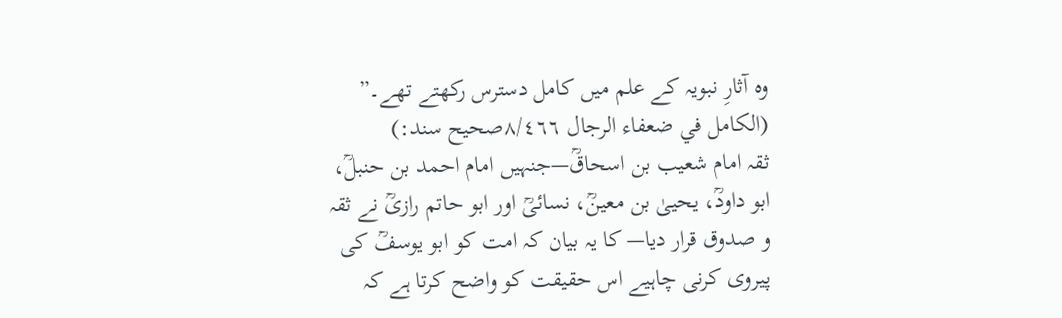وہ آثارِ نبویہ کے علم میں کامل دسترس رکھتے تھے۔” (الكامل في ضعفاء الرجال ٨/٤٦٦صحیح سند:)
ثقہ امام شعیب بن اسحاقؒ—جنہیں امام احمد بن حنبلؒ، ابو داودؒ، یحییٰ بن معینؒ، نسائیؒ اور ابو حاتم رازیؒ نے ثقہ و صدوق قرار دیا— کا یہ بیان کہ امت کو ابو یوسفؒ کی پیروی کرنی چاہیے اس حقیقت کو واضح کرتا ہے کہ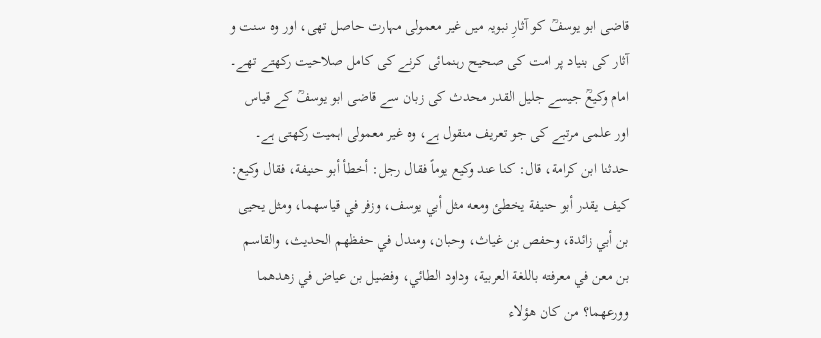قاضی ابو یوسفؒ کو آثارِ نبویہ میں غیر معمولی مہارت حاصل تھی، اور وہ سنت و آثار کی بنیاد پر امت کی صحیح رہنمائی کرنے کی کامل صلاحیت رکھتے تھے۔
امام وکیعؒ جیسے جلیل القدر محدث کی زبان سے قاضی ابو یوسفؒ کے قیاس اور علمی مرتبے کی جو تعریف منقول ہے، وہ غیر معمولی اہمیت رکھتی ہے۔
حدثنا ابن كرامة، قال: كنا عند وكيع يوماً فقال رجل: أخطأ أبو حنيفة، فقال وكيع: كيف يقدر أبو حنيفة يخطئ ومعه مثل أبي يوسف، وزفر في قياسهما، ومثل يحيى بن أبي زائدة، وحفص بن غياث، وحبان، ومندل في حفظهم الحديث، والقاسم بن معن في معرفته باللغة العربية، وداود الطائي، وفضيل بن عياض في زهدهما وورعهما؟ من كان هؤلاء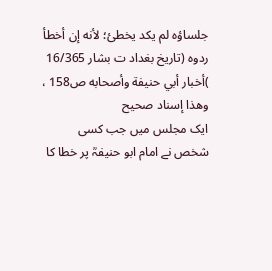جلساؤه لم يكد يخطئ؛ لأنه إن أخطأ ردوه (تاريخ بغداد ت بشار 16/365 )أخبار أبي حنيفة وأصحابه ص158 ، وهذا إسناد صحیح
ایک مجلس میں جب کسی شخص نے امام ابو حنیفہؒ پر خطا کا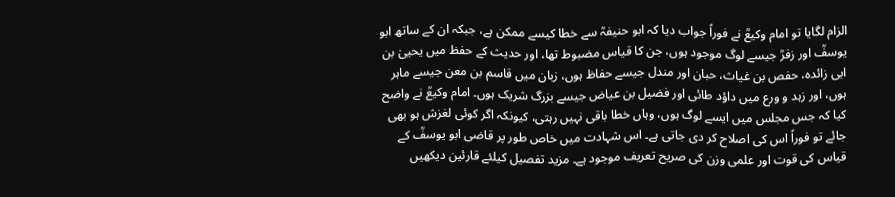الزام لگایا تو امام وکیعؒ نے فوراً جواب دیا کہ ابو حنیفہؒ سے خطا کیسے ممکن ہے، جبکہ ان کے ساتھ ابو یوسفؒ اور زفرؒ جیسے لوگ موجود ہوں، جن کا قیاس مضبوط تھا، اور حدیث کے حفظ میں یحییٰ بن ابی زائدہ، حفص بن غیاث، حبان اور مندل جیسے حفاظ ہوں، زبان میں قاسم بن معن جیسے ماہر ہوں، اور زہد و ورع میں داؤد طائی اور فضیل بن عیاض جیسے بزرگ شریک ہوں۔ امام وکیعؒ نے واضح کیا کہ جس مجلس میں ایسے لوگ ہوں، وہاں خطا باقی نہیں رہتی، کیونکہ اگر کوئی لغزش ہو بھی جائے تو فوراً اس کی اصلاح کر دی جاتی ہے۔ اس شہادت میں خاص طور پر قاضی ابو یوسفؒ کے قیاس کی قوت اور علمی وزن کی صریح تعریف موجود ہے۔ مزید تفصیل کیلئے قارئین دیکھیں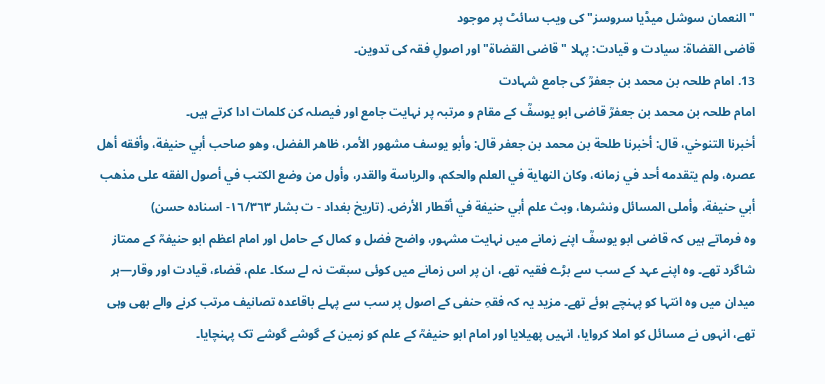"النعمان سوشل میڈیا سروسز" کی ویب سائٹ پر موجود
قاضی القضاۃ: سیادت و قیادت: پہلا "قاضی القضاۃ" اور اصولِ فقہ کی تدوین۔
13. امام طلحہ بن محمد بن جعفرؒ کی جامع شہادت
امام طلحہ بن محمد بن جعفرؒ قاضی ابو یوسفؒ کے مقام و مرتبہ پر نہایت جامع اور فیصلہ کن کلمات ادا کرتے ہیں۔
أخبرنا التنوخي، قال: أخبرنا طلحة بن محمد بن جعفر قال: وأبو يوسف مشهور الأمر، ظاهر الفضل، وهو صاحب أبي حنيفة، وأفقه أهل عصره، ولم يتقدمه أحد في زمانه، وكان النهاية في العلم والحكم، والرياسة والقدر، وأول من وضع الكتب في أصول الفقه على مذهب أبي حنيفة، وأملى المسائل ونشرها، وبث علم أبي حنيفة في أقطار الأرض. (تاريخ بغداد - ت بشار ١٦/٣٦٣- اسنادہ حسن)
وہ فرماتے ہیں کہ قاضی ابو یوسفؒ اپنے زمانے میں نہایت مشہور، واضح فضل و کمال کے حامل اور امام اعظم ابو حنیفہؒ کے ممتاز شاگرد تھے۔ وہ اپنے عہد کے سب سے بڑے فقیہ تھے، ان پر اس زمانے میں کوئی سبقت نہ لے سکا۔ علم، قضاء، قیادت اور وقار—ہر میدان میں وہ انتہا کو پہنچے ہوئے تھے۔ مزید یہ کہ فقہِ حنفی کے اصول پر سب سے پہلے باقاعدہ تصانیف مرتب کرنے والے بھی وہی تھے، انہوں نے مسائل کو املا کروایا، انہیں پھیلایا اور امام ابو حنیفہؒ کے علم کو زمین کے گوشے گوشے تک پہنچایا۔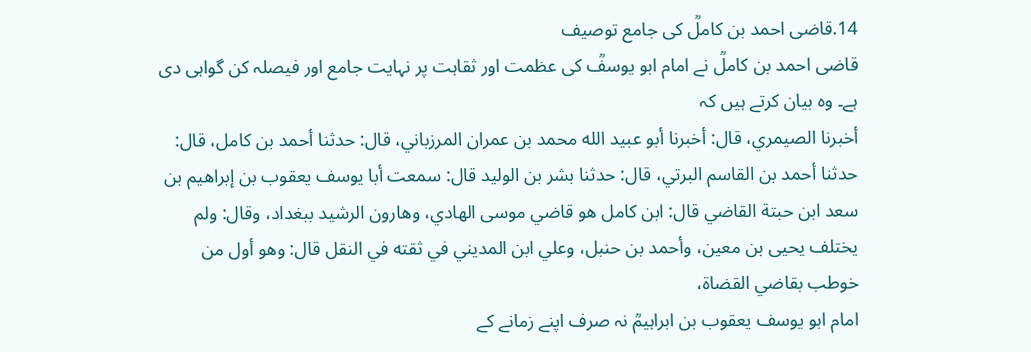14.قاضی احمد بن کاملؒ کی جامع توصیف
قاضی احمد بن کاملؒ نے امام ابو یوسفؒ کی عظمت اور ثقاہت پر نہایت جامع اور فیصلہ کن گواہی دی ہے۔ وہ بیان کرتے ہیں کہ
أخبرنا الصيمري، قال: أخبرنا أبو عبيد الله محمد بن عمران المرزباني، قال: حدثنا أحمد بن كامل، قال: حدثنا أحمد بن القاسم البرتي، قال: حدثنا بشر بن الوليد قال: سمعت أبا يوسف يعقوب بن إبراهيم بن سعد ابن حبتة القاضي قال: ابن كامل هو قاضي موسى الهادي، وهارون الرشيد ببغداد، وقال: ولم يختلف يحيى بن معين، وأحمد بن حنبل، وعلي ابن المديني في ثقته في النقل قال: وهو أول من خوطب بقاضي القضاة،
امام ابو یوسف یعقوب بن ابراہیمؒ نہ صرف اپنے زمانے کے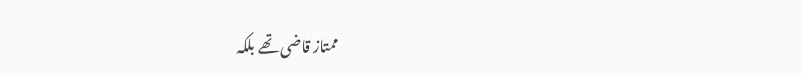ممتاز قاضی تھے بلکہ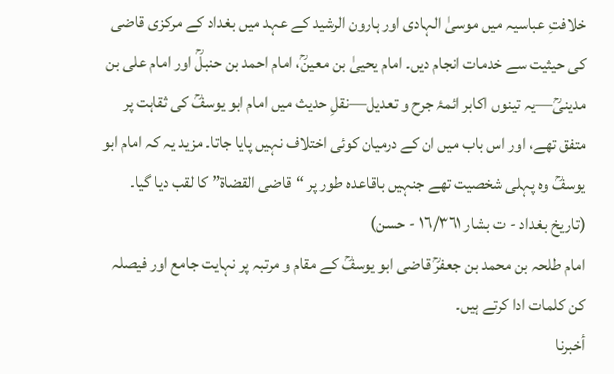خلافتِ عباسیہ میں موسیٰ الہادی اور ہارون الرشید کے عہد میں بغداد کے مرکزی قاضی کی حیثیت سے خدمات انجام دیں۔ امام یحییٰ بن معینؒ، امام احمد بن حنبلؒ اور امام علی بن مدینیؒ—یہ تینوں اکابر ائمۂ جرح و تعدیل—نقلِ حدیث میں امام ابو یوسفؒ کی ثقاہت پر متفق تھے، اور اس باب میں ان کے درمیان کوئی اختلاف نہیں پایا جاتا۔ مزید یہ کہ امام ابو یوسفؒ وہ پہلی شخصیت تھے جنہیں باقاعدہ طور پر “قاضی القضاۃ” کا لقب دیا گیا۔ (تاريخ بغداد - ت بشار ١٦/٣٦١ - حسن)
امام طلحہ بن محمد بن جعفرؒ قاضی ابو یوسفؒ کے مقام و مرتبہ پر نہایت جامع اور فیصلہ کن کلمات ادا کرتے ہیں۔
أخبرنا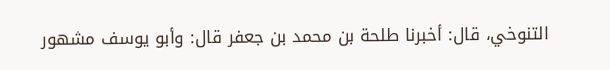التنوخي، قال: أخبرنا طلحة بن محمد بن جعفر قال: وأبو يوسف مشهور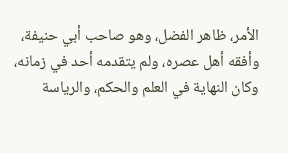الأمر، ظاهر الفضل، وهو صاحب أبي حنيفة، وأفقه أهل عصره، ولم يتقدمه أحد في زمانه، وكان النهاية في العلم والحكم، والرياسة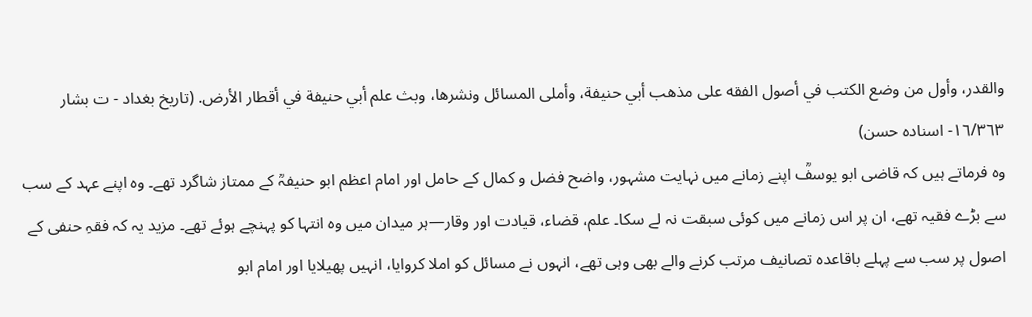والقدر، وأول من وضع الكتب في أصول الفقه على مذهب أبي حنيفة، وأملى المسائل ونشرها، وبث علم أبي حنيفة في أقطار الأرض. (تاريخ بغداد - ت بشار ١٦/٣٦٣- اسنادہ حسن)
وہ فرماتے ہیں کہ قاضی ابو یوسفؒ اپنے زمانے میں نہایت مشہور، واضح فضل و کمال کے حامل اور امام اعظم ابو حنیفہؒ کے ممتاز شاگرد تھے۔ وہ اپنے عہد کے سب سے بڑے فقیہ تھے، ان پر اس زمانے میں کوئی سبقت نہ لے سکا۔ علم، قضاء، قیادت اور وقار—ہر میدان میں وہ انتہا کو پہنچے ہوئے تھے۔ مزید یہ کہ فقہِ حنفی کے اصول پر سب سے پہلے باقاعدہ تصانیف مرتب کرنے والے بھی وہی تھے، انہوں نے مسائل کو املا کروایا، انہیں پھیلایا اور امام ابو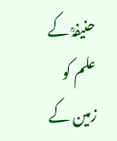حنیفہؒ کے علم کو زمین کے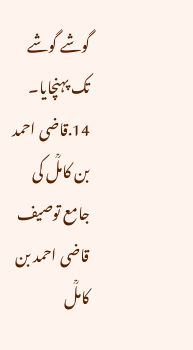گوشے گوشے تک پہنچایا۔
14.قاضی احمد بن کاملؒ کی جامع توصیف
قاضی احمد بن کاملؒ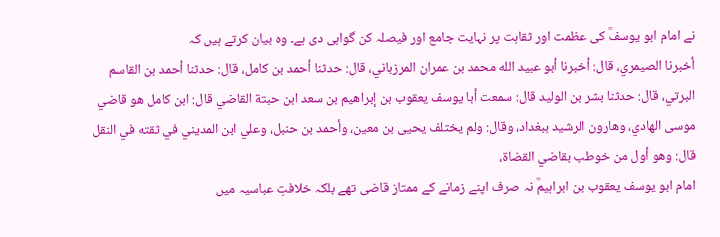نے امام ابو یوسفؒ کی عظمت اور ثقاہت پر نہایت جامع اور فیصلہ کن گواہی دی ہے۔ وہ بیان کرتے ہیں کہ
أخبرنا الصيمري، قال: أخبرنا أبو عبيد الله محمد بن عمران المرزباني، قال: حدثنا أحمد بن كامل، قال: حدثنا أحمد بن القاسم البرتي، قال: حدثنا بشر بن الوليد قال: سمعت أبا يوسف يعقوب بن إبراهيم بن سعد ابن حبتة القاضي قال: ابن كامل هو قاضي موسى الهادي، وهارون الرشيد ببغداد، وقال: ولم يختلف يحيى بن معين، وأحمد بن حنبل، وعلي ابن المديني في ثقته في النقل قال: وهو أول من خوطب بقاضي القضاة،
امام ابو یوسف یعقوب بن ابراہیمؒ نہ صرف اپنے زمانے کے ممتاز قاضی تھے بلکہ خلافتِ عباسیہ میں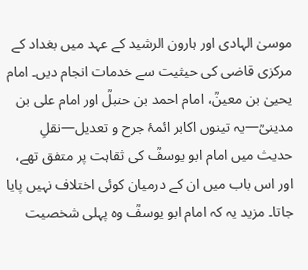موسیٰ الہادی اور ہارون الرشید کے عہد میں بغداد کے مرکزی قاضی کی حیثیت سے خدمات انجام دیں۔ امام یحییٰ بن معینؒ، امام احمد بن حنبلؒ اور امام علی بن مدینیؒ—یہ تینوں اکابر ائمۂ جرح و تعدیل—نقلِ حدیث میں امام ابو یوسفؒ کی ثقاہت پر متفق تھے، اور اس باب میں ان کے درمیان کوئی اختلاف نہیں پایا جاتا۔ مزید یہ کہ امام ابو یوسفؒ وہ پہلی شخصیت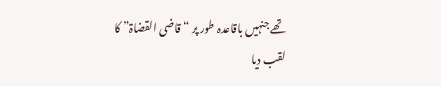تھے جنہیں باقاعدہ طور پر “قاضی القضاۃ” کا لقب دیا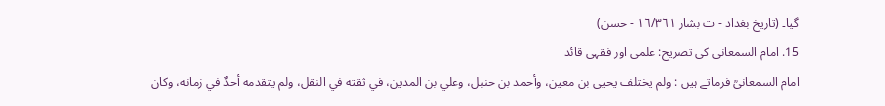گیا۔ (تاريخ بغداد - ت بشار ١٦/٣٦١ - حسن)
15. امام السمعانی کی تصریح: علمی اور فقہی قائد
امام السمعانیؒ فرماتے ہیں : ولم يختلف يحيى بن معين، وأحمد بن حنبل، وعلي بن المدين، في ثقته في النقل، ولم يتقدمه أحدٌ في زمانه، وكان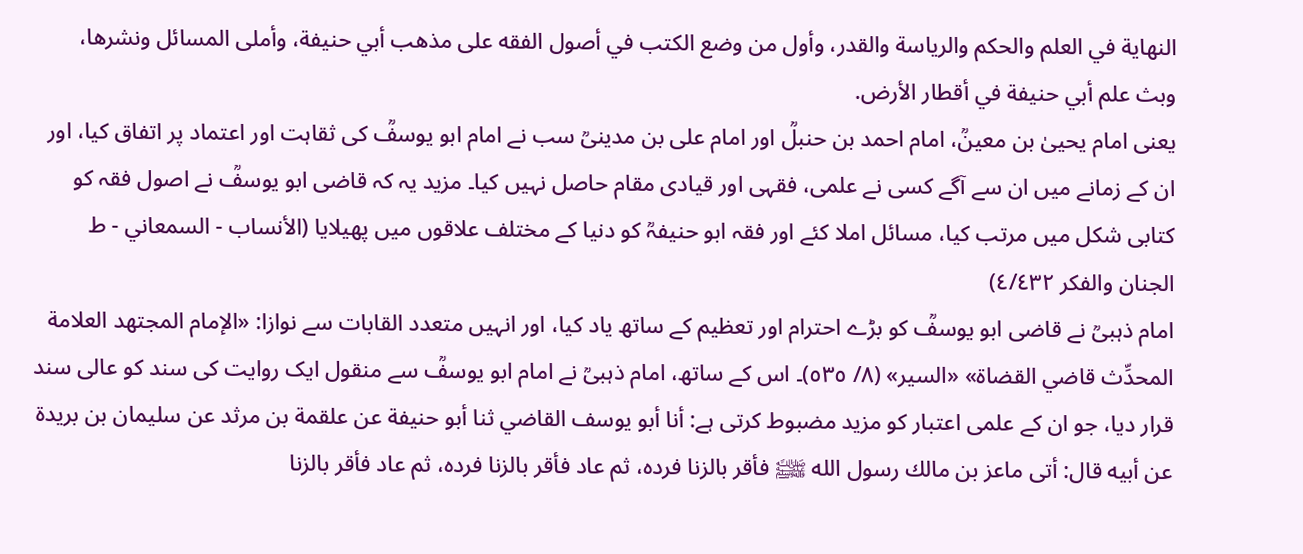النهاية في العلم والحكم والرياسة والقدر، وأول من وضع الكتب في أصول الفقه على مذهب أبي حنيفة، وأملى المسائل ونشرها، وبث علم أبي حنيفة في أقطار الأرض.
یعنی امام یحییٰ بن معینؒ، امام احمد بن حنبلؒ اور امام علی بن مدینیؒ سب نے امام ابو یوسفؒ کی ثقاہت اور اعتماد پر اتفاق کیا، اور ان کے زمانے میں ان سے آگے کسی نے علمی، فقہی اور قیادی مقام حاصل نہیں کیا۔ مزید یہ کہ قاضی ابو یوسفؒ نے اصول فقہ کو کتابی شکل میں مرتب کیا، مسائل املا کئے اور فقہ ابو حنیفہؒ کو دنیا کے مختلف علاقوں میں پھیلایا (الأنساب - السمعاني - ط الجنان والفكر ٤/٤٣٢)
امام ذہبیؒ نے قاضی ابو یوسفؒ کو بڑے احترام اور تعظیم کے ساتھ یاد کیا، اور انہیں متعدد القابات سے نوازا: «الإمام المجتهد العلامة المحدِّث قاضي القضاة» «السير» (٨/ ٥٣٥)۔ اس کے ساتھ، امام ذہبیؒ نے امام ابو یوسفؒ سے منقول ایک روایت کی سند کو عالی سند قرار دیا، جو ان کے علمی اعتبار کو مزید مضبوط کرتی ہے: أنا أبو يوسف القاضي ثنا أبو حنيفة عن علقمة بن مرثد عن سليمان بن بريدة عن أبيه قال: أتى ماعز بن مالك رسول الله ﵌ فأقر بالزنا فرده، ثم عاد فأقر بالزنا فرده، ثم عاد فأقر بالزنا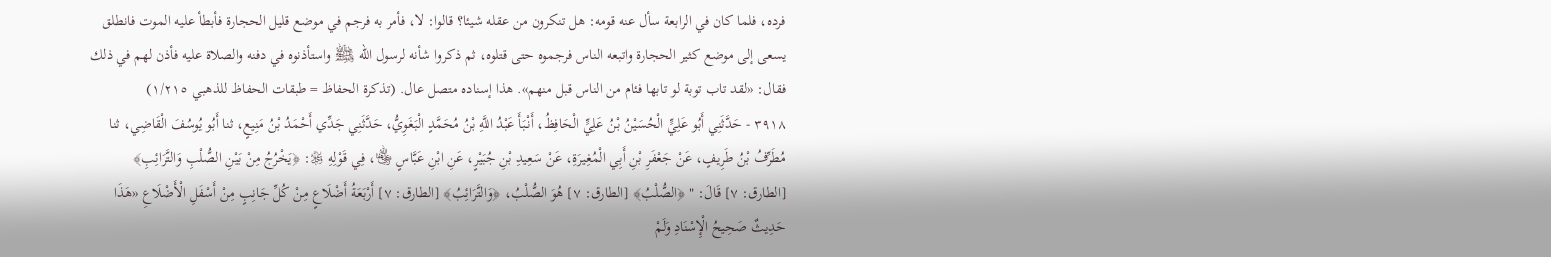فرده، فلما كان في الرابعة سأل عنه قومه: هل تنكرون من عقله شيئا؟ قالوا: لا، فأمر به فرجم في موضع قليل الحجارة فأبطأ عليه الموت فانطلق يسعى إلى موضع كثير الحجارة واتبعه الناس فرجموه حتى قتلوه، ثم ذكروا شأنه لرسول الله ﵌ واستأذنوه في دفنه والصلاة عليه فأذن لهم في ذلك فقال: «لقد تاب توبة لو تابها فئام من الناس قبل منهم». هذا إسناده متصل عال. (تذكرة الحفاظ = طبقات الحفاظ للذهبي ١/٢١٥)
٣٩١٨ - حَدَّثَنِي أَبُو عَلِيٍّ الْحُسَيْنُ بْنُ عَلِيٍّ الْحَافِظُ، أَنْبَأَ عَبْدُ اللَّهِ بْنُ مُحَمَّدٍ الْبَغَوِيُّ، حَدَّثَنِي جَدِّي أَحْمَدُ بْنُ مَنِيعٍ، ثنا أَبُو يُوسُفَ الْقَاضِي، ثنا مُطَرِّفُ بْنُ طَرِيفٍ، عَنْ جَعْفَرِ بْنِ أَبِي الْمُغِيرَةِ، عَنْ سَعِيدِ بْنِ جُبَيْرٍ، عَنِ ابْنِ عَبَّاسٍ ﵄، فِي قَوْلِهِ ﷿: ﴿يَخْرُجُ مِنْ بَيْنِ الصُّلْبِ وَالتَّرَائِبِ﴾ [الطارق: ٧] قَالَ: " ﴿الصُّلْبُ﴾ [الطارق: ٧] هُوَ الصُّلْبُ، ﴿وَالتَّرَائِبُ﴾ [الطارق: ٧] أَرْبَعَةُ أَضْلَاعٍ مِنْ كُلِّ جَانِبٍ مِنْ أَسْفَلِ الْأَضْلَاعِ «هَذَا حَدِيثٌ صَحِيحُ الْإِسْنَادِ وَلَمْ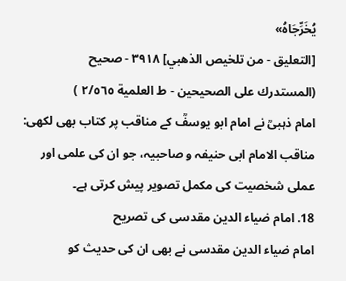يُخَرِّجَاهُ»
[التعليق - من تلخيص الذهبي] ٣٩١٨ - صحيح
(المستدرك على الصحيحين - ط العلمية ٢/٥٦٥ )
امام ذہبیؒ نے امام ابو یوسفؒ کے مناقب پر کتاب بھی لکھی: مناقب الامام ابی حنیفہ و صاحبیہ، جو ان کی علمی اور عملی شخصیت کی مکمل تصویر پیش کرتی ہے۔
18. امام ضیاء الدین مقدسی کی تصریح
امام ضیاء الدین مقدسی نے بھی ان کی حدیث کو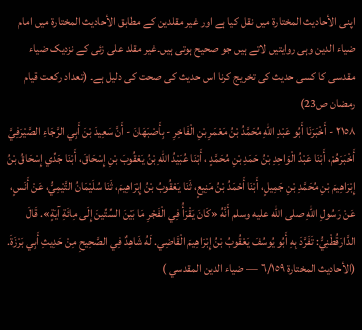اپنی الأحاديث المختارة میں نقل کیا ہے اور غیر مقلدین کے مطابق الأحاديث المختارة میں امام ضیاء الدین وہی روایتیں لاتے ہیں جو صحیح ہوتی ہیں۔غیر مقلد علی زئی کے نزدیک ضیاء مقدسی کا کسی حدیث کی تخریج کرنا اس حدیث کی صحت کی دلیل ہے۔ (تعداد رکعت قیام رمضان ص23)
٢١٥٨ - أَخْبَرَنَا أَبُو عَبْدِ اللهِ مُحَمَّدُ بْنُ مَعْمَرِ بْنِ الْفَاخِرِ - بِأَصْبَهَانَ - أَنَّ سَعِيدَ بْنَ أَبِي الرَّجَاءِ الصَّيْرَفِيَّ أَخْبَرَهُمْ، أَبْنَا عَبْدُ الْوَاحِدِ بْنُ حَمَدِ بْنِ مُحَمَّدٍ ، أَبْنَا عُبَيْدُ اللهِ بْنُ يَعْقُوبَ بْنِ إِسْحَاقَ، أَبْنَا جَدِّي إِسْحَاقُ بْنُ إِبْرَاهِيمَ بْنِ مُحَمَّدِ بْنِ جَمِيلٍ، أَبْنَا أَحْمَدُ بْنُ مَنِيعٍ، ثَنَا يَعْقُوبُ بْنُ إِبْرَاهِيمَ، ثَنَا سُلَيْمَانُ التَّيْمِيُّ، عَنْ أَنَسٍ، عَنْ رَسُولِ اللهِ صلى الله عليه وسلم أَنَّهُ «كَانَ يَقْرَأُ فِي الْفَجْرِ مَا بَيْنَ السِّتِّينَ إِلَى مِائَةِ آيَةٍ». قَالَ الدَّارَقُطْنِيُّ: تَفَرَّدَ بِهِ أَبُو يُوسُفَ يَعْقُوبُ بْنُ إِبْرَاهِيمَ الْقَاضِي. لَهُ شَاهِدٌ فِي الصَّحِيحِ مِنْ حَدِيثِ أَبِي بَرْزَةَ. (الأحاديث المختارة ٦/١٥٩ — ضياء الدين المقدسي )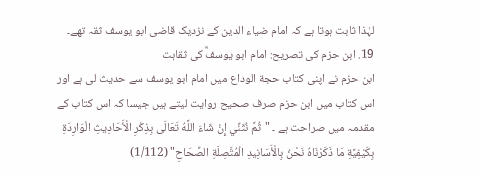لہٰذا ثابت ہوتا ہے کہ امام ضیاء الدین کے نزدیک قاضی ابو یوسف ثقہ تھے۔
19. ابن حزم کی تصریح: امام ابو یوسفؒ کی ثقاہت
ابن حزم نے اپنی کتاب حجة الوداع میں امام ابو یوسف سے حدیث لی ہے اور اس کتاب میں ابن حزم صرف صحیح روایت لیتے ہیں جیسا کہ اس کتاب کے مقدمہ میں صراحت ہے ۔ "ثُمَّ نُثَنِّي إِنْ شَاءَ اللَّهُ تَعَالَى بِذِكْرِ الْأَحَادِيثِ الْوَارِدَةِ بِكَيْفِيَّةِ مَا ذَكَرْنَاهُ نَحْنُ بِالْأَسَانِيدِ الْمُتَّصِلَةِ الصِّحَاحِ" (1/112)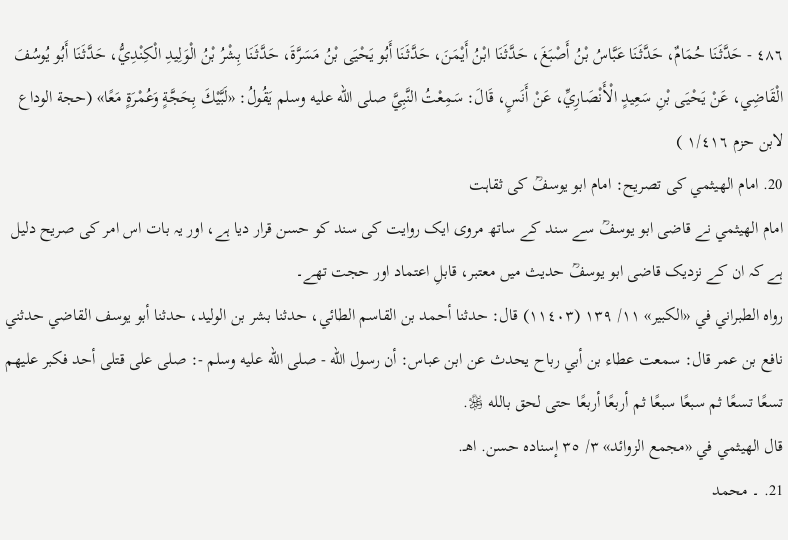٤٨٦ - حَدَّثَنَا حُمَامٌ، حَدَّثَنَا عَبَّاسُ بْنُ أَصْبَغَ، حَدَّثَنَا ابْنُ أَيْمَنَ، حَدَّثَنَا أَبُو يَحْيَى بْنُ مَسَرَّةَ، حَدَّثَنَا بِشْرُ بْنُ الْوَلِيدِ الْكِنْدِيُّ، حَدَّثَنَا أَبُو يُوسُفَ الْقَاضِي، عَنْ يَحْيَى بْنِ سَعِيدٍ الْأَنْصَارِيِّ، عَنْ أَنَسٍ، قَالَ: سَمِعْتُ النَّبِيَّ صلى الله عليه وسلم يَقُولُ: «لَبَّيْكَ بِحَجَّةٍ وَعُمْرَةٍ مَعًا» (حجة الوداع لابن حزم ١/٤١٦ )
20. امام الهيثمي کی تصریح: امام ابو یوسفؒ کی ثقاہت
امام الهيثمي نے قاضی ابو یوسفؒ سے سند کے ساتھ مروی ایک روایت کی سند کو حسن قرار دیا ہے، اور یہ بات اس امر کی صریح دلیل ہے کہ ان کے نزدیک قاضی ابو یوسفؒ حدیث میں معتبر، قابلِ اعتماد اور حجت تھے۔
رواه الطبراني في «الكبير» ١١/ ١٣٩ (١١٤٠٣) قال: حدثنا أحمد بن القاسم الطائي، حدثنا بشر بن الوليد، حدثنا أبو يوسف القاضي حدثني نافع بن عمر قال: سمعت عطاء بن أبي رباح يحدث عن ابن عباس: أن رسول الله - صلى الله عليه وسلم -: صلى على قتلى أحد فكبر عليهم تسعًا تسعًا ثم سبعًا سبعًا ثم أربعًا أربعًا حتى لحق بالله ﷿.
قال الهيثمي في «مجمع الزوائد» ٣/ ٣٥ إسناده حسن. اهـ.
21. ۔ محمد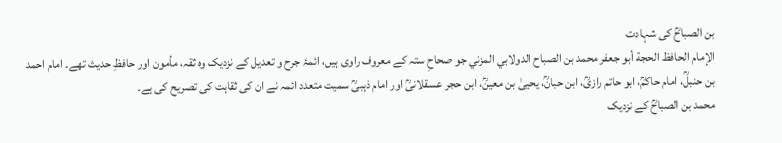بن الصباحؒ کی شہادت
الإمام الحافظ الحجة أبو جعفر محمد بن الصباح الدولابي المزني جو صحاحِ ستہ کے معروف راوی ہیں، ائمۂ جرح و تعدیل کے نزدیک وہ ثقہ، مأمون اور حافظِ حدیث تھے۔ امام احمد بن حنبلؒ، امام حاکمؒ، ابو حاتم رازیؒ، ابن حبانؒ، یحییٰ بن معینؒ، ابن حجر عسقلانیؒ اور امام ذہبیؒ سمیت متعدد ائمہ نے ان کی ثقاہت کی تصریح کی ہے۔
محمد بن الصباحؒ کے نزدیک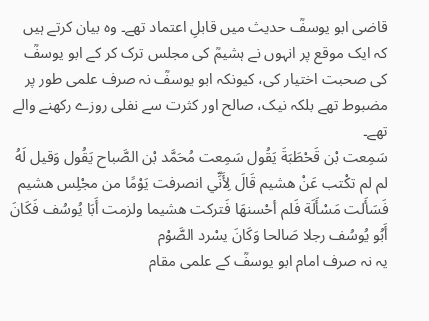قاضی ابو یوسفؒ حدیث میں قابلِ اعتماد تھے۔ وہ بیان کرتے ہیں کہ ایک موقع پر انہوں نے ہشیمؒ کی مجلس ترک کر کے ابو یوسفؒ کی صحبت اختیار کی، کیونکہ ابو یوسفؒ نہ صرف علمی طور پر مضبوط تھے بلکہ نیک، صالح اور کثرت سے نفلی روزے رکھنے والے تھے۔
سَمِعت بْن قَحْطَبَةَ يَقُول سَمِعت مُحَمَّد بْن الصَّباح يَقُول وَقيل لَهُ لم لم تكْتب عَنْ هشيم قَالَ لِأَنِّي انصرفت يَوْمًا من مجْلِس هشيم فَسَأَلت مَسْأَلَة فَلم أحْسنهَا فَتركت هشيما ولزمت أَبَا يُوسُف فَكَانَ أَبُو يُوسُف رجلا صَالحا وَكَانَ يسْرد الصَّوْم
یہ نہ صرف امام ابو یوسفؒ کے علمی مقام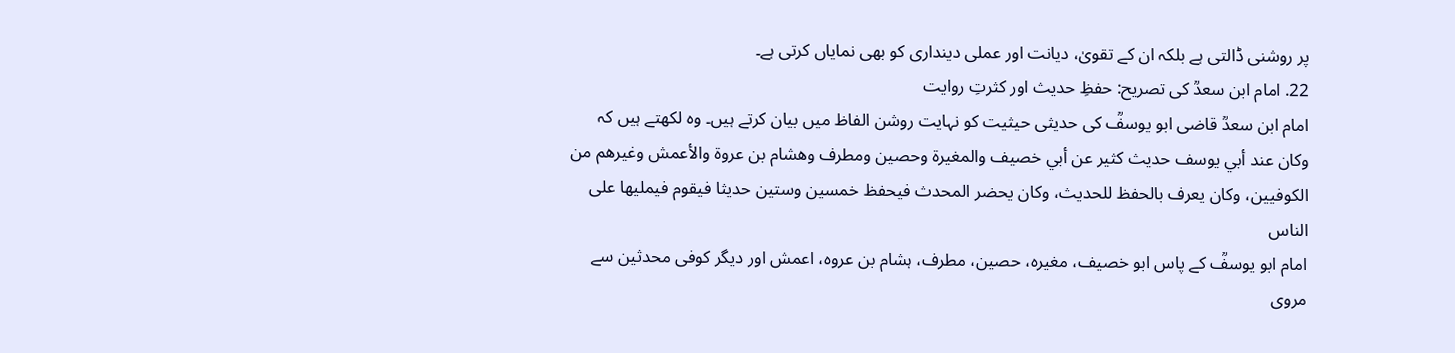پر روشنی ڈالتی ہے بلکہ ان کے تقویٰ، دیانت اور عملی دینداری کو بھی نمایاں کرتی ہے۔
22. امام ابن سعدؒ کی تصریح: حفظِ حدیث اور کثرتِ روایت
امام ابن سعدؒ قاضی ابو یوسفؒ کی حدیثی حیثیت کو نہایت روشن الفاظ میں بیان کرتے ہیں۔ وہ لکھتے ہیں کہ
وكان عند أبي يوسف حديث كثير عن أبي خصيف والمغيرة وحصين ومطرف وهشام بن عروة والأعمش وغيرهم من الكوفيين، وكان يعرف بالحفظ للحديث، وكان يحضر المحدث فيحفظ خمسين وستين حديثا فيقوم فيمليها على الناس
امام ابو یوسفؒ کے پاس ابو خصیف، مغیرہ، حصین، مطرف، ہشام بن عروہ، اعمش اور دیگر کوفی محدثین سے مروی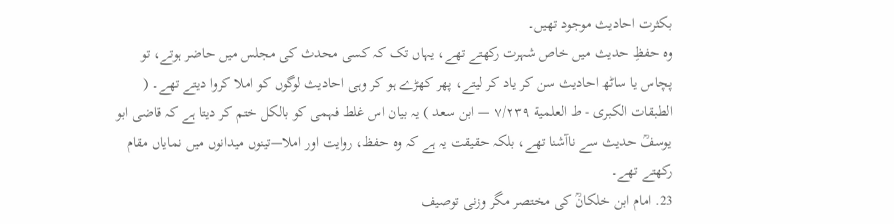بکثرت احادیث موجود تھیں۔
وہ حفظِ حدیث میں خاص شہرت رکھتے تھے، یہاں تک کہ کسی محدث کی مجلس میں حاضر ہوتے، تو پچاس یا ساٹھ احادیث سن کر یاد کر لیتے، پھر کھڑے ہو کر وہی احادیث لوگوں کو املا کروا دیتے تھے۔ ( الطبقات الكبرى - ط العلمية ٧/٢٣٩ — ابن سعد ) یہ بیان اس غلط فہمی کو بالکل ختم کر دیتا ہے کہ قاضی ابو یوسفؒ حدیث سے ناآشنا تھے، بلکہ حقیقت یہ ہے کہ وہ حفظ، روایت اور املا—تینوں میدانوں میں نمایاں مقام رکھتے تھے۔
23. امام ابن خلکانؒ کی مختصر مگر وزنی توصیف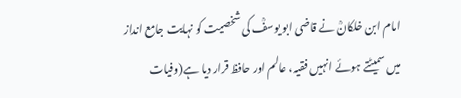امام ابن خلکانؒ نے قاضی ابو یوسفؒ کی شخصیت کو نہایت جامع انداز میں سمیٹتے ہوئے انہیں فقیہ، عالم اور حافظ قرار دیا ہے(وفيات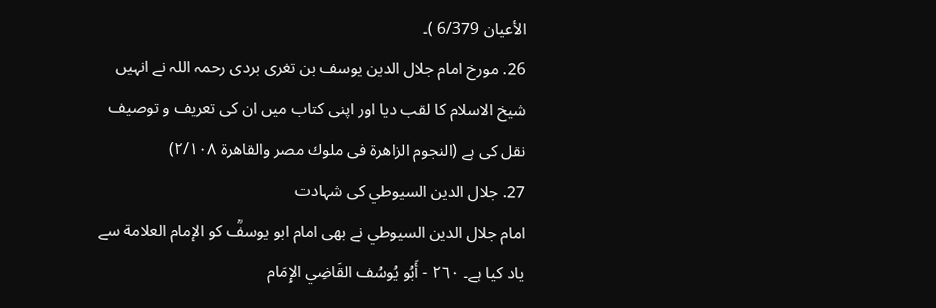الأعيان 6/379 )۔
26. مورخ امام جلال الدین یوسف بن تغری بردی رحمہ اللہ نے انہیں شیخ الاسلام کا لقب دیا اور اپنی کتاب میں ان کی تعریف و توصیف نقل کی ہے (النجوم الزاهرة فى ملوك مصر والقاهرة ٢/١٠٨)
27. جلال الدین السیوطي کی شہادت
امام جلال الدین السیوطي نے بھی امام ابو یوسفؒ کو الإمام العلامة سے یاد کیا ہے۔ ٢٦٠ - أَبُو يُوسُف القَاضِي الإِمَام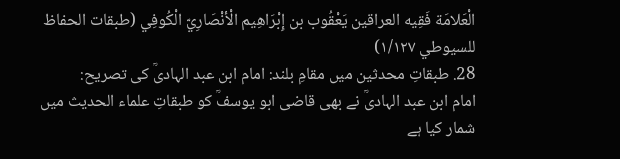الْعَلامَة فَقِيه العراقين يَعْقُوب بن إِبْرَاهِيم الْأنْصَارِيّ الْكُوفِي (طبقات الحفاظ للسيوطي ١/١٢٧)
28. طبقاتِ محدثین میں مقامِ بلند: امام ابن عبد الہادیؒ کی تصریح:
امام ابن عبد الہادیؒ نے بھی قاضی ابو یوسفؒ کو طبقاتِ علماء الحديث میں شمار کیا ہے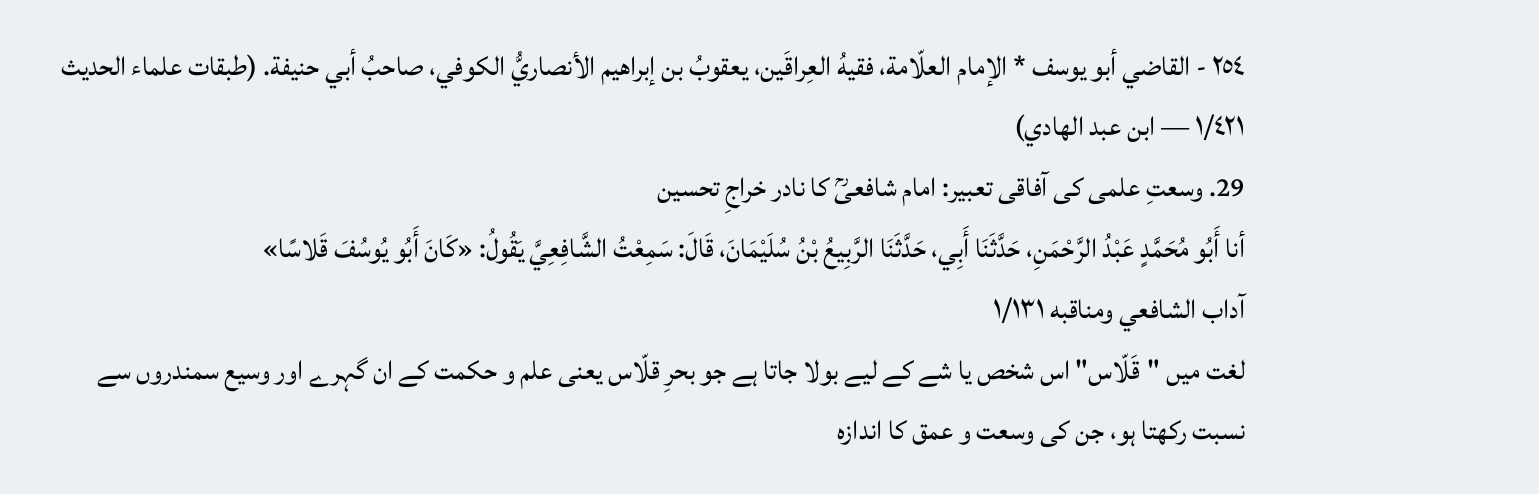٢٥٤ - القاضي أبو يوسف * الإمام العلّامة، فقيهُ العِراقَين، يعقوبُ بن إبراهيم الأنصاريُّ الكوفي، صاحبُ أبي حنيفة. (طبقات علماء الحديث ١/٤٢١ — ابن عبد الهادي)
29. وسعتِ علمی کی آفاقی تعبیر: امام شافعیؒ کا نادر خراجِ تحسین
أنا أَبُو مُحَمَّدٍ عَبْدُ الرَّحْمَنِ، حَدَّثَنَا أَبِي، حَدَّثَنَا الرَّبِيعُ بْنُ سُلَيْمَانَ، قَالَ: سَمِعْتُ الشَّافِعِيَّ يَقُولُ: «كَانَ أَبُو يُوسُفَ قَلاسًا»
آداب الشافعي ومناقبه ١/١٣١
لغت میں "قَلّاس" اس شخص یا شے کے لیے بولا جاتا ہے جو بحرِ قلّاس یعنی علم و حکمت کے ان گہرے اور وسیع سمندروں سے نسبت رکھتا ہو، جن کی وسعت و عمق کا اندازہ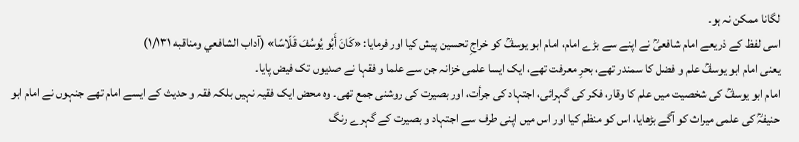لگانا ممکن نہ ہو۔
اسی لفظ کے ذریعے امام شافعیؒ نے اپنے سے بڑے امام، امام ابو یوسفؒ کو خراجِ تحسین پیش کیا اور فرمایا: «كَانَ أَبُو يُوسُفَ قَلّاسًا» (آداب الشافعي ومناقبه ١/١٣١)
یعنی امام ابو یوسفؒ علم و فضل کا سمندر تھے، بحرِ معرفت تھے، ایک ایسا علمی خزانہ جن سے علما و فقہا نے صدیوں تک فیض پایا۔
امام ابو یوسفؒ کی شخصیت میں علم کا وقار، فکر کی گہرائی، اجتہاد کی جرأت، اور بصیرت کی روشنی جمع تھی۔ وہ محض ایک فقیہ نہیں بلکہ فقہ و حدیث کے ایسے امام تھے جنہوں نے امام ابو حنیفہؒ کی علمی میراث کو آگے بڑھایا، اس کو منظم کیا اور اس میں اپنی طرف سے اجتہاد و بصیرت کے گہرے رنگ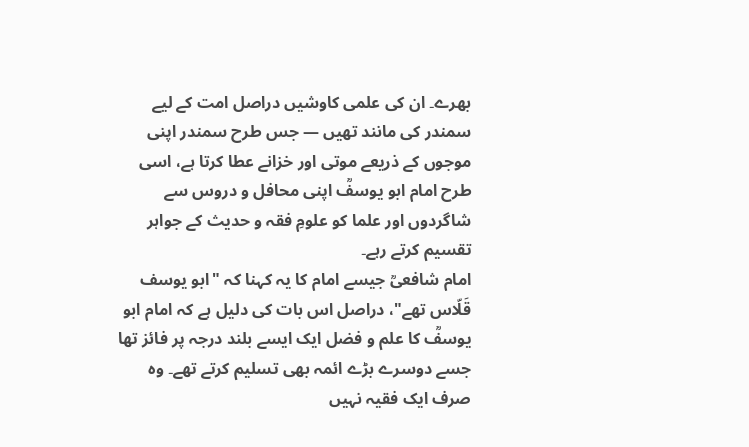بھرے۔ ان کی علمی کاوشیں دراصل امت کے لیے سمندر کی مانند تھیں — جس طرح سمندر اپنی موجوں کے ذریعے موتی اور خزانے عطا کرتا ہے، اسی طرح امام ابو یوسفؒ اپنی محافل و دروس سے شاگردوں اور علما کو علومِ فقہ و حدیث کے جواہر تقسیم کرتے رہے۔
امام شافعیؒ جیسے امام کا یہ کہنا کہ "ابو یوسف قَلّاس تھے"، دراصل اس بات کی دلیل ہے کہ امام ابو یوسفؒ کا علم و فضل ایک ایسے بلند درجہ پر فائز تھا جسے دوسرے بڑے ائمہ بھی تسلیم کرتے تھے۔ وہ صرف ایک فقیہ نہیں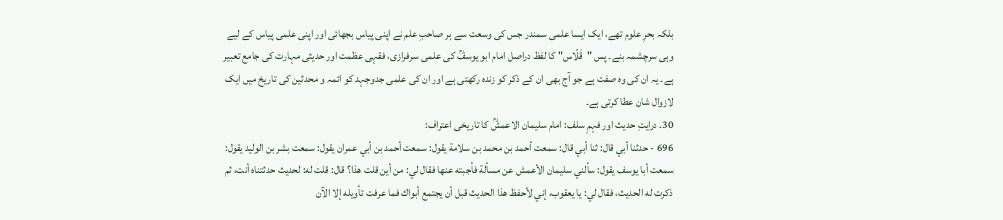بلکہ بحرِ علوم تھے، ایک ایسا علمی سمندر جس کی وسعت سے ہر صاحبِ علم نے اپنی پیاس بجھائی اور اپنی علمی پیاس کے لیے وہی سرچشمہ بنے۔ پس "قَلّاس" کا لفظ دراصل امام ابو یوسفؒ کی علمی سرفرازی، فقہی عظمت اور حدیثی مہارت کی جامع تعبیر ہے۔ یہ ان کی وہ صفت ہے جو آج بھی ان کے ذکر کو زندہ رکھتی ہے اور ان کی علمی جدوجہد کو ائمہ و محدثین کی تاریخ میں ایک لازوال شان عطا کرتی ہے۔
30. درایتِ حدیث اور فہمِ سلف: امام سلیمان الاعمشؒ کا تاریخی اعتراف:
696 - حدثنا أبي قال: ثنا أبي قال: سمعت أحمد بن محمد بن سلامة يقول: سمعت أحمد بن أبي عمران يقول: سمعت بشر بن الوليد يقول: سمعت أبا يوسف يقول: سألني سليمان الأعمش عن مسألة فأجبته عنها فقال لي: من أين قلت هذا؟ قال: قلت له: لحديث حدثتناه أنت، ثم ذكرت له الحديث، فقال لي: يا يعقوب، إني لأحفظ هذا الحديث قبل أن يجتمع أبواك فما عرفت تأويله إلا الآن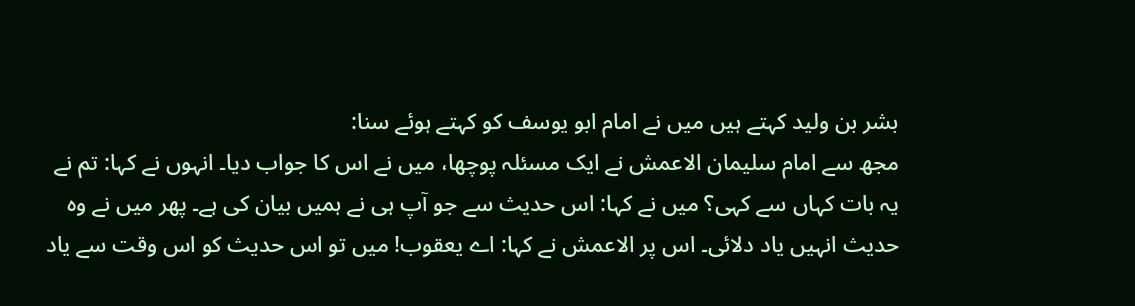بشر بن ولید کہتے ہیں میں نے امام ابو یوسف کو کہتے ہوئے سنا:
مجھ سے امام سلیمان الاعمش نے ایک مسئلہ پوچھا، میں نے اس کا جواب دیا۔ انہوں نے کہا: تم نے یہ بات کہاں سے کہی؟ میں نے کہا: اس حدیث سے جو آپ ہی نے ہمیں بیان کی ہے۔ پھر میں نے وہ حدیث انہیں یاد دلائی۔ اس پر الاعمش نے کہا: اے یعقوب! میں تو اس حدیث کو اس وقت سے یاد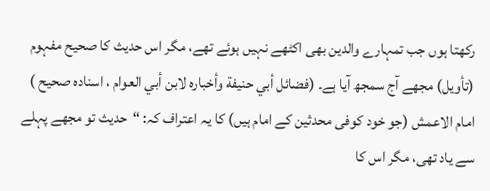رکھتا ہوں جب تمہارے والدین بھی اکٹھے نہیں ہوئے تھے، مگر اس حدیث کا صحیح مفہوم (تأویل) مجھے آج سمجھ آیا ہے۔ (فضائل أبي حنيفة وأخباره لابن أبي العوام ، اسنادہ صحیح )
امام الاعمش (جو خود کوفی محدثین کے امام ہیں) کا یہ اعتراف کہ: “حدیث تو مجھے پہلے سے یاد تھی، مگر اس کا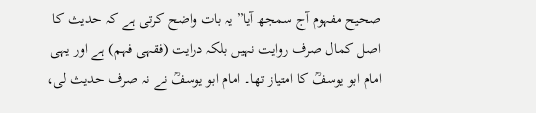صحیح مفہوم آج سمجھ آیا” یہ بات واضح کرتی ہے کہ حدیث کا اصل کمال صرف روایت نہیں بلکہ درایت (فقہی فہم) ہے اور یہی امام ابو یوسفؒ کا امتیاز تھا۔ امام ابو یوسفؒ نے نہ صرف حدیث لی،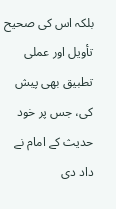بلکہ اس کی صحیح تأویل اور عملی تطبیق بھی پیش کی، جس پر خود حدیث کے امام نے داد دی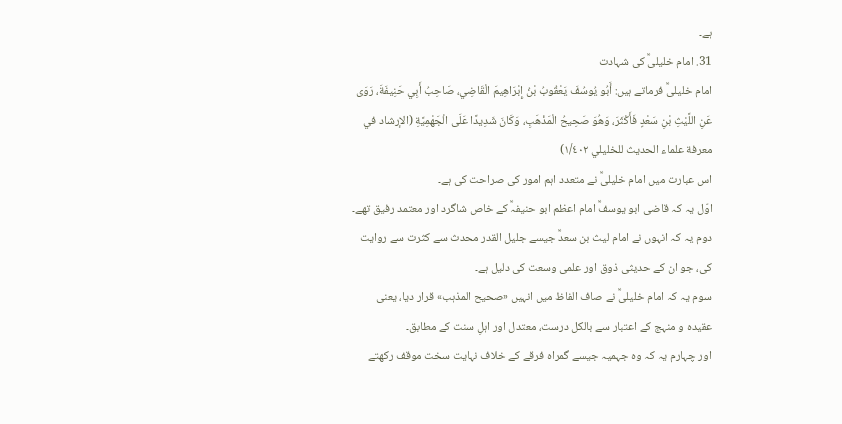ہے۔
31. امام خلیلیؒ کی شہادت
امام خلیلیؒ فرماتے ہیں: أَبُو يُوسُفَ يَعْقُوبُ بْنُ إِبْرَاهِيمَ الْقَاضِي، صَاحِبُ أَبِي حَنِيفَةَ، رَوَى عَنِ اللَّيْثِ بْنِ سَعْدٍ فَأَكْثَرَ، وَهُوَ صَحِيحُ الْمَذْهَبِ، وَكَانَ شَدِيدًا عَلَى الْجَهْمِيَّةِ (الإرشاد في معرفة علماء الحديث للخليلي ١/٤٠٢)
اس عبارت میں امام خلیلیؒ نے متعدد اہم امور کی صراحت کی ہے۔
اوّل یہ کہ قاضی ابو یوسفؒ امام اعظم ابو حنیفہؒ کے خاص شاگرد اور معتمد رفیق تھے۔
دوم یہ کہ انہوں نے امام لیث بن سعدؒ جیسے جلیل القدر محدث سے کثرت سے روایت کی، جو ان کے حدیثی ذوق اور علمی وسعت کی دلیل ہے۔
سوم یہ کہ امام خلیلیؒ نے صاف الفاظ میں انہیں «صحیح المذہب» قرار دیا، یعنی عقیدہ و منہج کے اعتبار سے بالکل درست، معتدل اور اہلِ سنت کے مطابق۔
اور چہارم یہ کہ وہ جہمیہ جیسے گمراہ فرقے کے خلاف نہایت سخت موقف رکھتے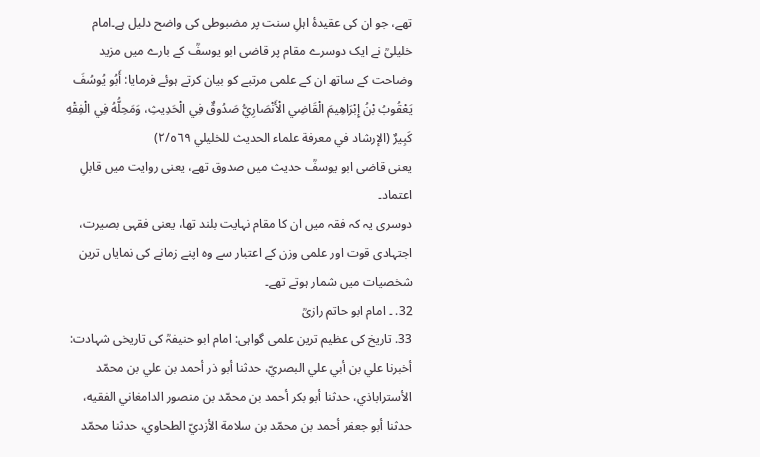تھے، جو ان کی عقیدۂ اہلِ سنت پر مضبوطی کی واضح دلیل ہے۔امام خلیلیؒ نے ایک دوسرے مقام پر قاضی ابو یوسفؒ کے بارے میں مزید وضاحت کے ساتھ ان کے علمی مرتبے کو بیان کرتے ہوئے فرمایا: أَبُو يُوسُفَ يَعْقُوبُ بْنُ إِبْرَاهِيمَ الْقَاضِي الْأَنْصَارِيُّ صَدُوقٌ فِي الْحَدِيثِ، وَمَحِلُّهُ فِي الْفِقْهِ كَبِيرٌ (الإرشاد في معرفة علماء الحديث للخليلي ٢/٥٦٩)
یعنی قاضی ابو یوسفؒ حدیث میں صدوق تھے، یعنی روایت میں قابلِ اعتماد۔
دوسری یہ کہ فقہ میں ان کا مقام نہایت بلند تھا، یعنی فقہی بصیرت، اجتہادی قوت اور علمی وزن کے اعتبار سے وہ اپنے زمانے کی نمایاں ترین شخصیات میں شمار ہوتے تھے۔
32. ۔ امام ابو حاتم رازیؒ
33. تاریخ کی عظیم ترین علمی گواہی: امام ابو حنیفہؒ کی تاریخی شہادت:
أخبرنا علي بن أبي علي البصريّ، حدثنا أبو ذر أحمد بن علي بن محمّد الأستراباذي، حدثنا أبو بكر أحمد بن محمّد بن منصور الدامغاني الفقيه، حدثنا أبو جعفر أحمد بن محمّد بن سلامة الأزديّ الطحاوي، حدثنا محمّد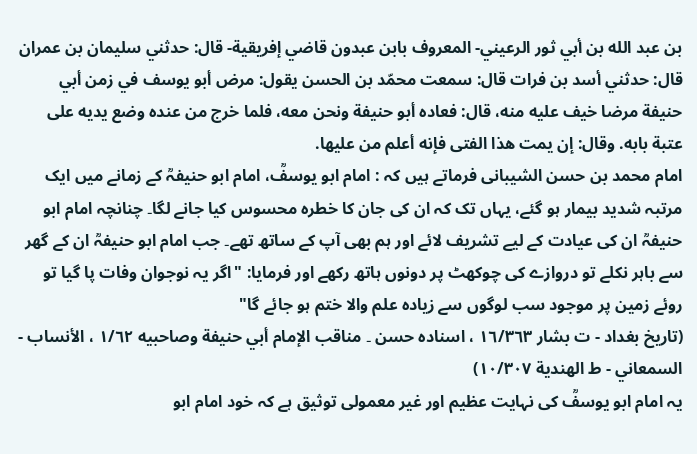بن عبد الله بن أبي ثور الرعيني- المعروف بابن عبدون قاضي إفريقية- قال: حدثني سليمان بن عمران قال: حدثني أسد بن فرات قال: سمعت محمّد بن الحسن يقول: مرض أبو يوسف في زمن أبي حنيفة مرضا خيف عليه منه، قال: فعاده أبو حنيفة ونحن معه، فلما خرج من عنده وضع يديه على عتبة بابه. وقال: إن يمت هذا الفتى فإنه أعلم من عليها.
امام محمد بن حسن الشیبانی فرماتے ہیں کہ : امام ابو یوسفؒ، امام ابو حنیفہؒ کے زمانے میں ایک مرتبہ شدید بیمار ہو گئے، یہاں تک کہ ان کی جان کا خطرہ محسوس کیا جانے لگا۔ چنانچہ امام ابو حنیفہؒ ان کی عیادت کے لیے تشریف لائے اور ہم بھی آپ کے ساتھ تھے۔ جب امام ابو حنیفہؒ ان کے گھر سے باہر نکلے تو دروازے کی چوکھٹ پر دونوں ہاتھ رکھے اور فرمایا: "اگر یہ نوجوان وفات پا گیا تو روئے زمین پر موجود سب لوگوں سے زیادہ علم والا ختم ہو جائے گا"
(تاريخ بغداد - ت بشار ١٦/٣٦٣ ، اسنادہ حسن ۔ مناقب الإمام أبي حنيفة وصاحبيه ١/٦٢ ، الأنساب - السمعاني - ط الهندية ١٠/٣٠٧)
یہ امام ابو یوسفؒ کی نہایت عظیم اور غیر معمولی توثیق ہے کہ خود امام ابو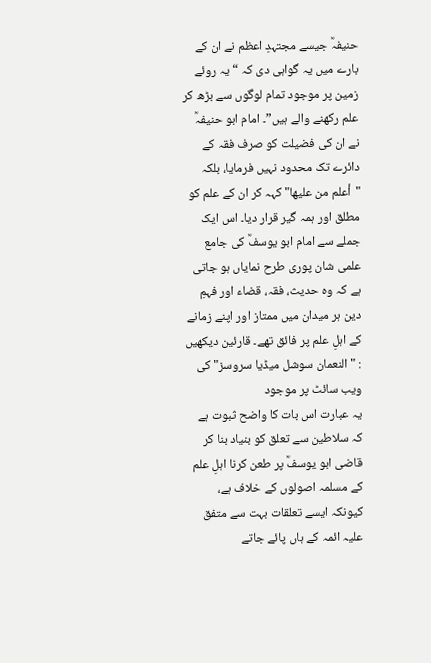حنیفہؒ جیسے مجتہدِ اعظم نے ان کے بارے میں یہ گواہی دی کہ “یہ روئے زمین پر موجود تمام لوگوں سے بڑھ کر علم رکھنے والے ہیں”۔ امام ابو حنیفہؒ نے ان کی فضیلت کو صرف فقہ کے دائرے تک محدود نہیں فرمایا، بلکہ "أعلم من عليها" کہہ کر ان کے علم کو مطلق اور ہمہ گیر قرار دیا۔ اس ایک جملے سے امام ابو یوسفؒ کی جامع علمی شان پوری طرح نمایاں ہو جاتی ہے کہ وہ حدیث، فقہ، قضاء اور فہمِ دین ہر میدان میں ممتاز اور اپنے زمانے کے اہلِ علم پر فائق تھے۔ قارئین دیکھیں : "النعمان سوشل میڈیا سروسز" کی ویب سائٹ پر موجود
یہ عبارت اس بات کا واضح ثبوت ہے کہ سلاطین سے تعلق کو بنیاد بنا کر قاضی ابو یوسفؒ پر طعن کرنا اہلِ علم کے مسلمہ اصولوں کے خلاف ہے، کیونکہ ایسے تعلقات بہت سے متفق علیہ ائمہ کے ہاں پائے جاتے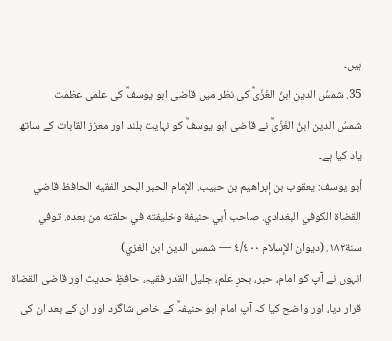ہیں۔
35. شمسُ الدین ابنُ الغَزّیؒ کی نظر میں قاضی ابو یوسفؒ کی علمی عظمت
شمسُ الدین ابنُ الغَزّیؒ نے قاضی ابو یوسفؒ کو نہایت بلند اور معزز القابات کے ساتھ یاد کیا ہے۔
أبو يوسف: يعقوب بن إبراهيم بن حبيب. الإمام الحبر البحر الفقيه الحافظ قاضي القضاة الكوفي البغدادي. صاحب أبي حنيفة وخليفته في حلقته من بعده. توفي سنة١٨٢. (ديوان الإسلام ٤/٤٠٠ — شمس الدين ابن الغزي)
انہوں نے آپ کو امام، حبر، بحرِ علم، جلیل القدر فقیہ، حافظِ حدیث اور قاضی القضاۃ قرار دیا، اور واضح کیا کہ آپ امام ابو حنیفہؒ کے خاص شاگرد اور ان کے بعد ان کی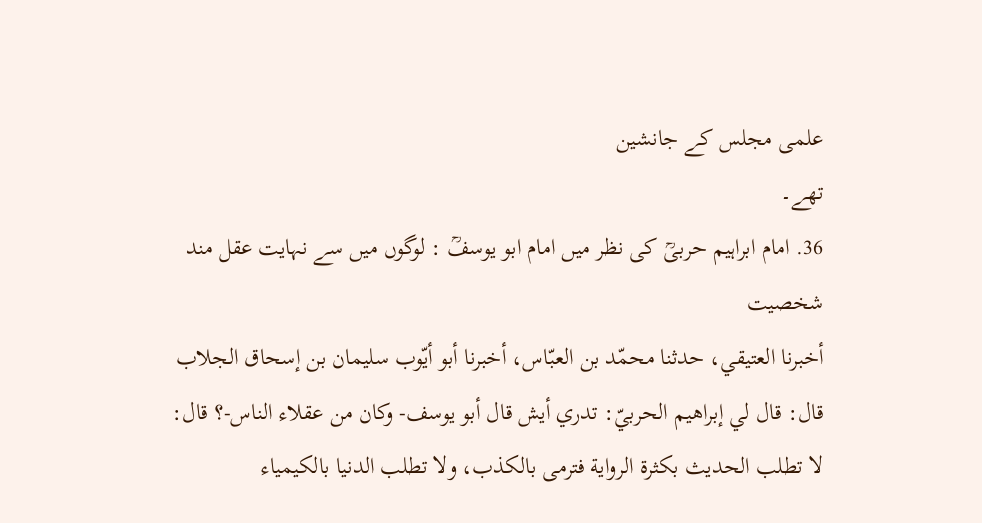علمی مجلس کے جانشین
تھے۔
36. امام ابراہیم حربیؒ کی نظر میں امام ابو یوسفؒ : لوگوں میں سے نہایت عقل مند شخصیت
أخبرنا العتيقي، حدثنا محمّد بن العبّاس، أخبرنا أبو أيّوب سليمان بن إسحاق الجلاب قال: قال لي إبراهيم الحربيّ: تدري أيش قال أبو يوسف- وكان من عقلاء الناس-؟ قال: لا تطلب الحديث بكثرة الرواية فترمى بالكذب، ولا تطلب الدنيا بالكيمياء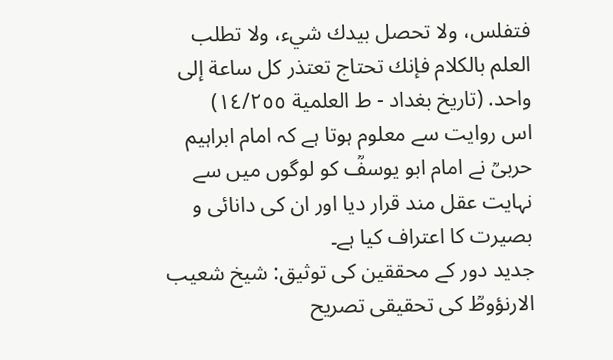فتفلس، ولا تحصل بيدك شيء، ولا تطلب العلم بالكلام فإنك تحتاج تعتذر كل ساعة إلى واحد. (تاريخ بغداد - ط العلمية ١٤/٢٥٥)
اس روایت سے معلوم ہوتا ہے کہ امام ابراہیم حربیؒ نے امام ابو یوسفؒ کو لوگوں میں سے نہایت عقل مند قرار دیا اور ان کی دانائی و بصیرت کا اعتراف کیا ہے۔
جدید دور کے محققین کی توثیق: شیخ شعیب الارنؤوطؒ کی تحقیقی تصریح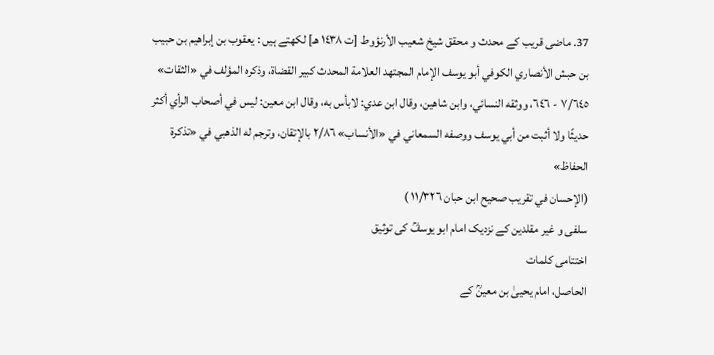37. ماضی قریب کے محدث و محقق شیخ شعيب الأرنؤوط [ت ١٤٣٨ هـ] لکھتے ہیں : يعقوب بن إبراهيم بن حبيب بن حبش الأنصاري الكوفي أبو يوسف الإمام المجتهد العلامة المحدث كبير القضاة، وذكره المؤلف في «الثقات» ٧/٦٤٥ - ٦٤٦، ووثقه النسائي، وابن شاهين، وقال ابن عدي: لابأس به، وقال ابن معين: ليس في أصحاب الرأي أكثر حديثًا ولا أثبت من أبي يوسف ووصفه السمعاني في «الأنساب» ٢/٨٦ بالإتقان، وترجم له الذهبي في «تذكرة الحفاظ»
(الإحسان في تقريب صحيح ابن حبان ١١/٣٢٦ )
سلفی و غیر مقلدین کے نزدیک امام ابو یوسفؒ کی توثیق
اختتامی کلمات
الحاصل، امام یحییٰ بن معینؒ کے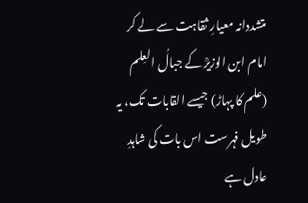متشددانہ معیارِ ثقاہت سے لے کر امام ابن الوزیرؒ کے جبالُ العِلم (علم کا پہاڑ) جیسے القابات تک، یہ طویل فہرست اس بات کی شاہدِ عادل ہے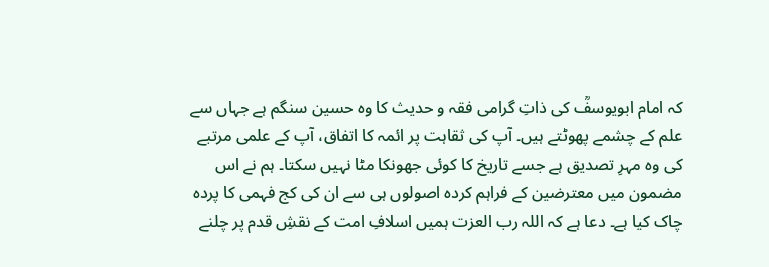کہ امام ابویوسفؒ کی ذاتِ گرامی فقہ و حدیث کا وہ حسین سنگم ہے جہاں سے علم کے چشمے پھوٹتے ہیں۔ آپ کی ثقاہت پر ائمہ کا اتفاق، آپ کے علمی مرتبے کی وہ مہرِ تصدیق ہے جسے تاریخ کا کوئی جھونکا مٹا نہیں سکتا۔ ہم نے اس مضمون میں معترضین کے فراہم کردہ اصولوں ہی سے ان کی کج فہمی کا پردہ چاک کیا ہے۔ دعا ہے کہ اللہ رب العزت ہمیں اسلافِ امت کے نقشِ قدم پر چلنے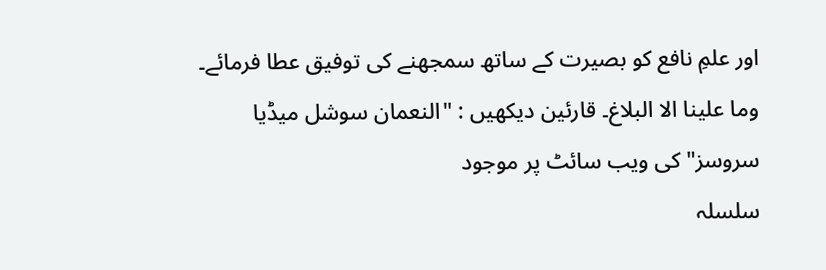اور علمِ نافع کو بصیرت کے ساتھ سمجھنے کی توفیق عطا فرمائے۔ وما علینا الا البلاغ۔ قارئین دیکھیں : "النعمان سوشل میڈیا سروسز" کی ویب سائٹ پر موجود
سلسلہ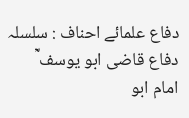دفاع علمائے احناف : سلسلہ دفاع قاضی ابو یوسف ؒ
امام ابو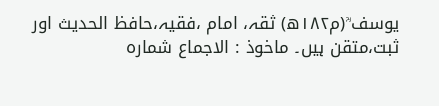یوسف ؒ(م۱۸۲ھ) ثقہ، امام ،فقیہ،حافظ الحدیث اور ثبت،متقن ہیں۔ ماخوذ : الاجماع شمارہ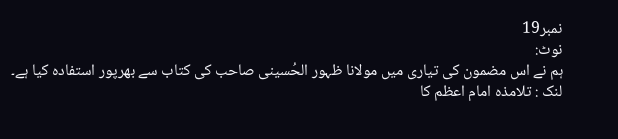نمبر19
نوٹ:
ہم نے اس مضمون کی تیاری میں مولانا ظہور الحُسینی صاحب کی کتاب سے بھرپور استفادہ کیا ہے۔
لنک : تلامذہ امام اعظم کا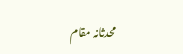محدثانہ مقام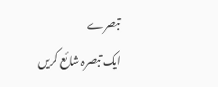تبصرے
ایک تبصرہ شائع کریں